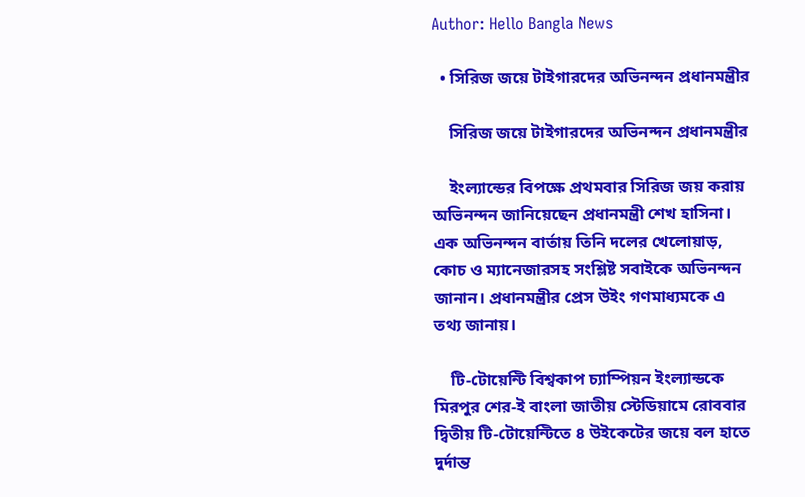Author: Hello Bangla News

  • সিরিজ জয়ে টাইগারদের অভিনন্দন প্রধানমন্ত্রীর

    সিরিজ জয়ে টাইগারদের অভিনন্দন প্রধানমন্ত্রীর

    ইংল্যান্ডের বিপক্ষে প্রথমবার সিরিজ জয় করায় অভিনন্দন জানিয়েছেন প্রধানমন্ত্রী শেখ হাসিনা। এক অভিনন্দন বার্তায় তিনি দলের খেলোয়াড়, কোচ ও ম্যানেজারসহ সংশ্লিষ্ট সবাইকে অভিনন্দন জানান। প্রধানমন্ত্রীর প্রেস উইং গণমাধ্যমকে এ তথ্য জানায়।

    টি-টোয়েন্টি বিশ্বকাপ চ্যাম্পিয়ন ইংল্যান্ডকে মিরপুর শের-ই বাংলা জাতীয় স্টেডিয়ামে রোববার দ্বিতীয় টি-টোয়েন্টিতে ৪ উইকেটের জয়ে বল হাতে দুর্দান্ত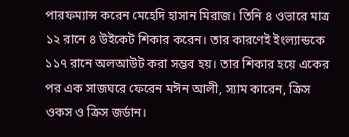পারফম্যান্স করেন মেহেদি হাসান মিরাজ। তিনি ৪ ওভারে মাত্র ১২ রানে ৪ উইকেট শিকার করেন। তার কারণেই ইংল্যান্ডকে ১১৭ রানে অলআউট করা সম্ভব হয়। তার শিকার হয়ে একের পর এক সাজঘরে ফেরেন মঈন আলী, স্যাম কারেন, ক্রিস ওকস ও ক্রিস জর্ডান।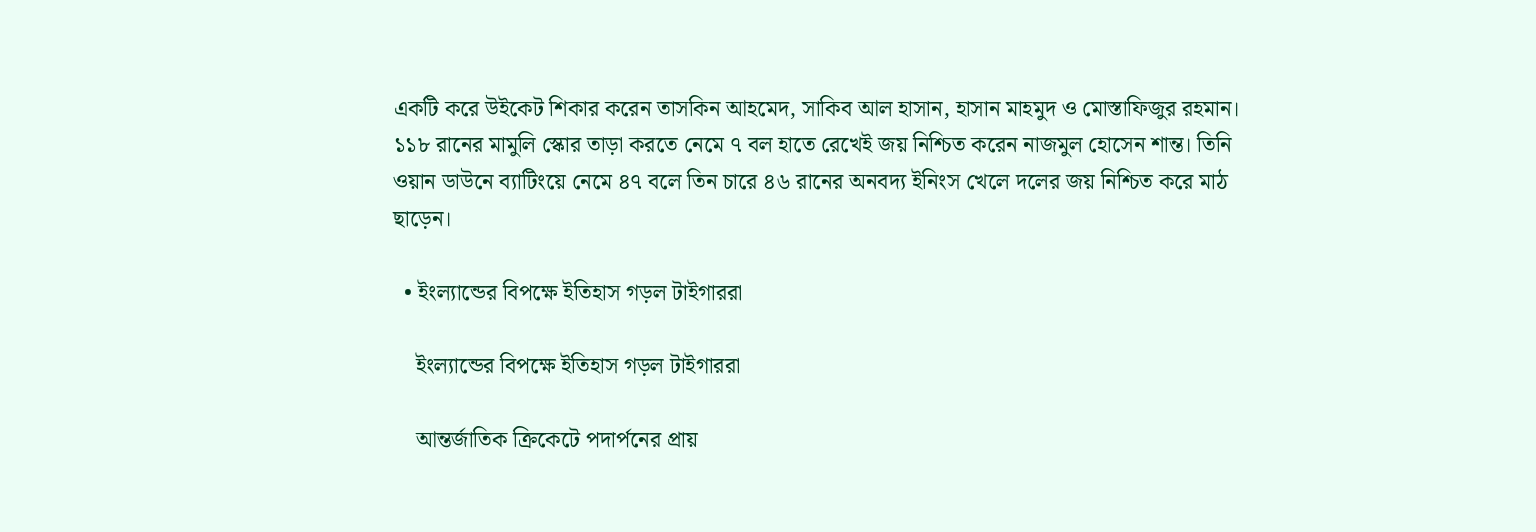একটি করে উইকেট শিকার করেন তাসকিন আহমেদ, সাকিব আল হাসান, হাসান মাহমুদ ও মোস্তাফিজুর রহমান। ১১৮ রানের মামুলি স্কোর তাড়া করতে নেমে ৭ বল হাতে রেখেই জয় নিশ্চিত করেন নাজমুল হোসেন শান্ত। তিনি ওয়ান ডাউনে ব্যাটিংয়ে নেমে ৪৭ বলে তিন চারে ৪৬ রানের অনবদ্য ইনিংস খেলে দলের জয় নিশ্চিত করে মাঠ ছাড়েন।

  • ইংল্যান্ডের বিপক্ষে ইতিহাস গড়ল টাইগাররা

    ইংল্যান্ডের বিপক্ষে ইতিহাস গড়ল টাইগাররা

    আন্তর্জাতিক ক্রিকেটে পদার্পনের প্রায়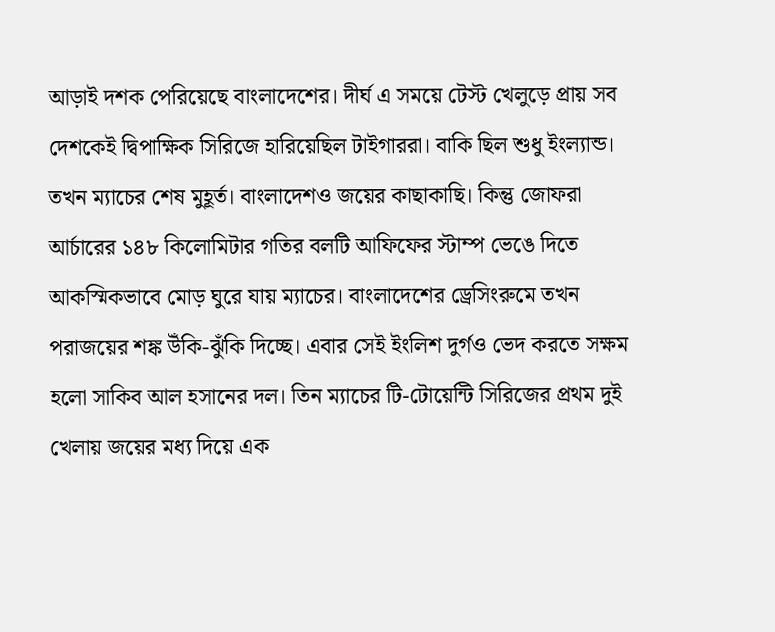আড়াই দশক পেরিয়েছে বাংলাদেশের। দীর্ঘ এ সময়ে টেস্ট খেলুড়ে প্রায় সব দেশকেই দ্বিপাক্ষিক সিরিজে হারিয়েছিল টাইগাররা। বাকি ছিল শুধু ইংল্যান্ড। তখন ম্যাচের শেষ মুহূর্ত। বাংলাদেশও জয়ের কাছাকাছি। কিন্তু জোফরা আর্চারের ১৪৮ কিলোমিটার গতির বলটি আফিফের স্টাম্প ভেঙে দিতে আকস্মিকভাবে মোড় ঘুরে যায় ম্যাচের। বাংলাদেশের ড্রেসিংরুমে তখন পরাজয়ের শঙ্ক উঁকি-ঝুঁকি দিচ্ছে। এবার সেই ইংলিশ দুর্গও ভেদ করতে সক্ষম হলো সাকিব আল হসানের দল। তিন ম্যাচের টি-টোয়েন্টি সিরিজের প্রথম দুই খেলায় জয়ের মধ্য দিয়ে এক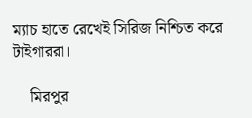ম্যাচ হাতে রেখেই সিরিজ নিশ্চিত করে টাইগাররা।

    মিরপুর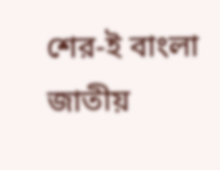শের-ই বাংলা জাতীয়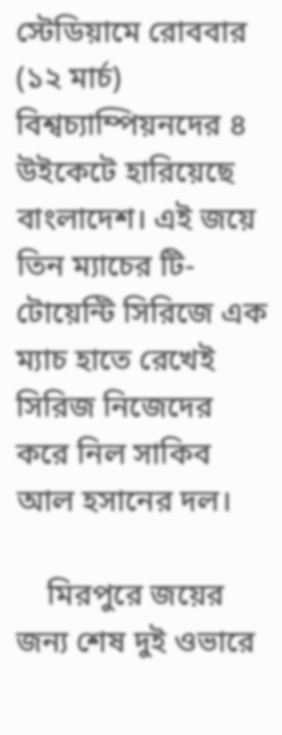স্টেডিয়ামে রোববার (১২ মার্চ) বিশ্বচ্যাম্পিয়নদের ৪ উইকেটে হারিয়েছে বাংলাদেশ। এই জয়ে তিন ম্যাচের টি-টোয়েন্টি সিরিজে এক ম্যাচ হাতে রেখেই সিরিজ নিজেদের করে নিল সাকিব আল হসানের দল।

    মিরপুরে জয়ের জন্য শেষ দুই ওভারে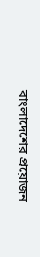বাংলাদেশের প্রয়োজন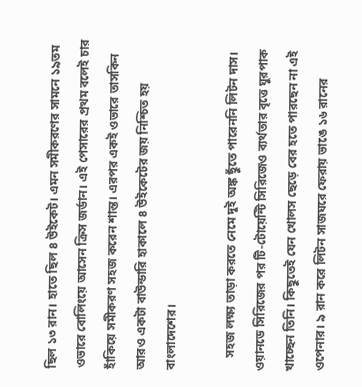ছিল ১৩ রান। হাতে ছিল ৪ উইকেট। এমন সমীকরণের সামনে ১৯তম ওভারে বোলিংয়ে আসেন ক্রিস জর্ডান। এই পেসারের প্রথম বলেই চার হাঁকিয়ে সমীকরণ সহজ করেন শান্ত। এরপর একই ওভারে তাসকিন আরও একটা বাউন্ডারি হাকালে ৪ উইকেটের জয় নিশ্চিত হয় বাংলাদেশের।

    সহজ লক্ষ্য তাড়া করতে নেমে দুই অঙ্ক ছুঁতে পারেননি লিটন দাস। ওয়ানডে সিরিজের পর টি-টোয়েন্টি সিরিজেও ব্যর্থতার বৃত্তে ঘুরপাক খাচ্ছেন তিনি। কিছুতেই যেন খোলস ছেড়ে বের হতে পারছেন না এই ওপেনার। ৯ রান করে লিটন সাজঘরে ফেরায় ভাঙে ১৬ রানের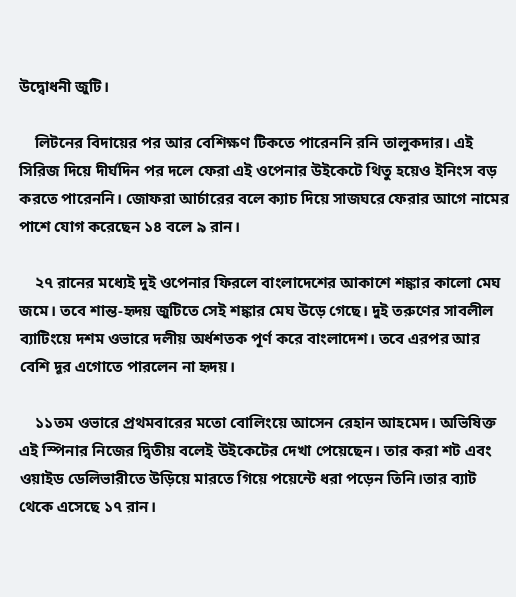উদ্বোধনী জুটি।

    লিটনের বিদায়ের পর আর বেশিক্ষণ টিকতে পারেননি রনি তালুকদার। এই সিরিজ দিয়ে দীর্ঘদিন পর দলে ফেরা এই ওপেনার উইকেটে থিতু হয়েও ইনিংস বড় করতে পারেননি। জোফরা আর্চারের বলে ক্যাচ দিয়ে সাজঘরে ফেরার আগে নামের পাশে যোগ করেছেন ১৪ বলে ৯ রান।

    ২৭ রানের মধ্যেই দুই ওপেনার ফিরলে বাংলাদেশের আকাশে শঙ্কার কালো মেঘ জমে। তবে শান্ত-হৃদয় জুটিতে সেই শঙ্কার মেঘ উড়ে গেছে। দুই তরুণের সাবলীল ব্যাটিংয়ে দশম ওভারে দলীয় অর্ধশতক পূর্ণ করে বাংলাদেশ। তবে এরপর আর বেশি দূর এগোতে পারলেন না হৃদয়।

    ১১তম ওভারে প্রথমবারের মতো বোলিংয়ে আসেন রেহান আহমেদ। অভিষিক্ত এই স্পিনার নিজের দ্বিতীয় বলেই উইকেটের দেখা পেয়েছেন। তার করা শট এবং ওয়াইড ডেলিভারীতে উড়িয়ে মারতে গিয়ে পয়েন্টে ধরা পড়েন তিনি।তার ব্যাট থেকে এসেছে ১৭ রান।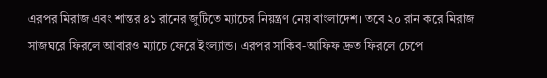এরপর মিরাজ এবং শান্তর ৪১ রানের জুটিতে ম্যাচের নিয়ন্ত্রণ নেয় বাংলাদেশ। তবে ২০ রান করে মিরাজ সাজঘরে ফিরলে আবারও ম্যাচে ফেরে ইংল্যান্ড। এরপর সাকিব-আফিফ দ্রুত ফিরলে চেপে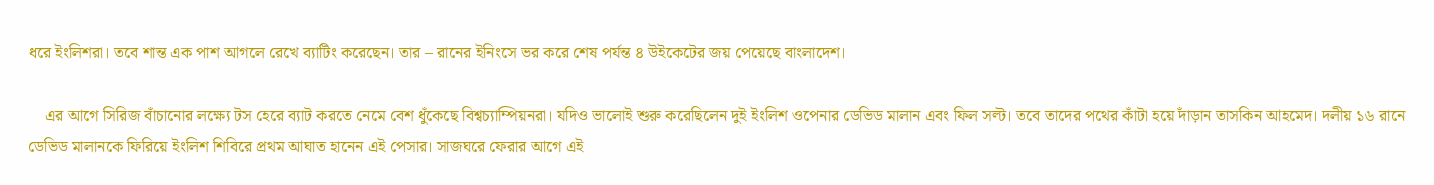ধরে ইংলিশরা। তবে শান্ত এক পাশ আগলে রেখে ব্যাটিং করেছেন। তার – রানের ইনিংসে ভর করে শেষ পর্যন্ত ৪ উইকেটের জয় পেয়েছে বাংলাদেশ।

    এর আগে সিরিজ বাঁচানোর লক্ষ্যে টস হেরে ব্যাট করতে নেমে বেশ ধুঁকেছে বিশ্বচ্যাম্পিয়নরা। যদিও ভালোই শুরু করেছিলেন দুই ইংলিশ ওপেনার ডেভিড মালান এবং ফিল সল্ট। তবে তাদের পথের কাঁটা হয়ে দাঁড়ান তাসকিন আহমেদ। দলীয় ১৬ রানে ডেভিড মালানকে ফিরিয়ে ইংলিশ শিবিরে প্রথম আঘাত হানেন এই পেসার। সাজঘরে ফেরার আগে এই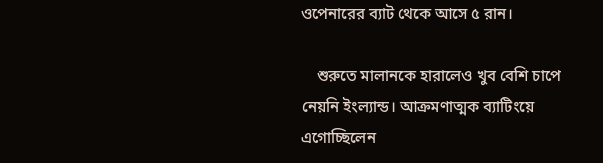ওপেনারের ব্যাট থেকে আসে ৫ রান।

    শুরুতে মালানকে হারালেও খুব বেশি চাপে নেয়নি ইংল্যান্ড। আক্রমণাত্মক ব্যাটিংয়ে এগোচ্ছিলেন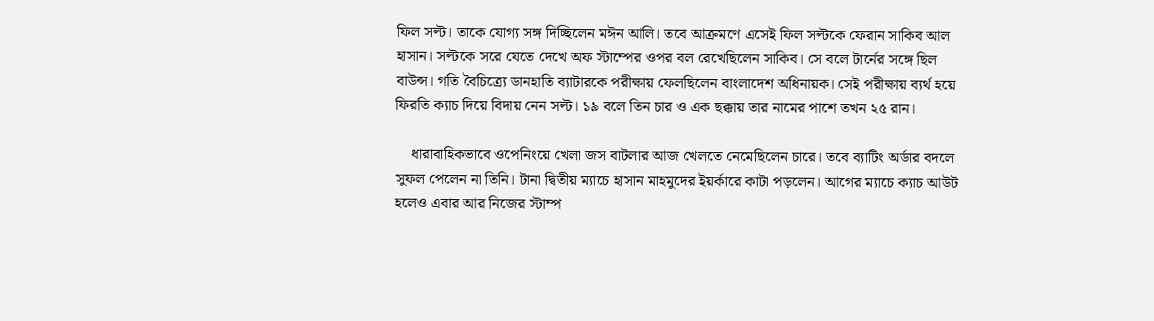ফিল সল্ট। তাকে যোগ্য সঙ্গ দিচ্ছিলেন মঈন আলি। তবে আক্রমণে এসেই ফিল সল্টকে ফেরান সাকিব আল হাসান। সল্টকে সরে যেতে দেখে অফ স্টাম্পের ওপর বল রেখেছিলেন সাকিব। সে বলে টার্নের সঙ্গে ছিল বাউন্স। গতি বৈচিত্র্যে ডানহাতি ব্যাটারকে পরীক্ষায় ফেলছিলেন বাংলাদেশ অধিনায়ক। সেই পরীক্ষায় ব্যর্থ হয়ে ফিরতি ক্যাচ দিয়ে বিদায় নেন সল্ট। ১৯ বলে তিন চার ও এক ছক্কায় তার নামের পাশে তখন ২৫ রান।

    ধারাবাহিকভাবে ওপেনিংয়ে খেলা জস বাটলার আজ খেলতে নেমেছিলেন চারে। তবে ব্যাটিং অর্ডার বদলে সুফল পেলেন না তিনি। টানা দ্বিতীয় ম্যাচে হাসান মাহমুদের ইয়র্কারে কাটা পড়লেন। আগের ম্যাচে ক্যাচ আউট হলেও এবার আর নিজের স্টাম্প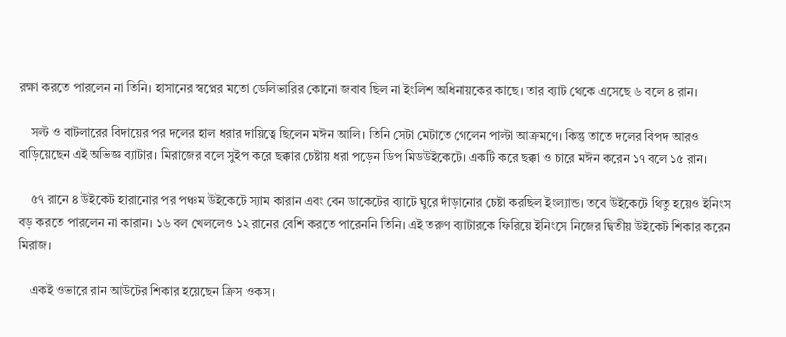রক্ষা করতে পারলেন না তিনি। হাসানের স্বপ্নের মতো ডেলিভারির কোনো জবাব ছিল না ইংলিশ অধিনায়কের কাছে। তার ব্যাট থেকে এসেছে ৬ বলে ৪ রান।

    সল্ট ও বাটলারের বিদায়ের পর দলের হাল ধরার দায়িত্বে ছিলেন মঈন আলি। তিনি সেটা মেটাতে গেলেন পাল্টা আক্রমণে। কিন্তু তাতে দলের বিপদ আরও বাড়িয়েছেন এই অভিজ্ঞ ব্যাটার। মিরাজের বলে সুইপ করে ছক্কার চেষ্টায় ধরা পড়েন ডিপ মিডউইকেটে। একটি করে ছক্কা ও চারে মঈন করেন ১৭ বলে ১৫ রান।

    ৫৭ রানে ৪ উইকেট হারানোর পর পঞ্চম উইকেটে স্যাম কারান এবং বেন ডাকেটের ব্যাটে ঘুরে দাঁড়ানোর চেষ্টা করছিল ইংল্যান্ড। তবে উইকেটে থিতু হয়েও ইনিংস বড় করতে পারলেন না কারান। ১৬ বল খেললেও ১২ রানের বেশি করতে পারেননি তিনি। এই তরুণ ব্যাটারকে ফিরিয়ে ইনিংসে নিজের দ্বিতীয় উইকেট শিকার করেন মিরাজ।

    একই ওভারে রান আউটের শিকার হয়েছেন ক্রিস ওকস।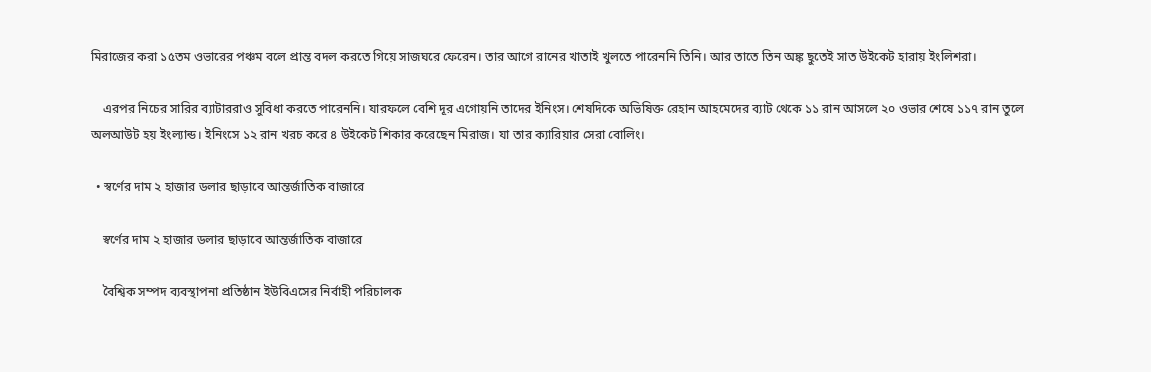মিরাজের করা ১৫তম ওভারের পঞ্চম বলে প্রান্ত বদল করতে গিয়ে সাজঘরে ফেরেন। তার আগে রানের খাতাই খুলতে পারেননি তিনি। আর তাতে তিন অঙ্ক ছুতেই সাত উইকেট হারায় ইংলিশরা।

    এরপর নিচের সারির ব্যাটাররাও সুবিধা করতে পারেননি। যারফলে বেশি দূর এগোয়নি তাদের ইনিংস। শেষদিকে অভিষিক্ত রেহান আহমেদের ব্যাট থেকে ১১ রান আসলে ২০ ওভার শেষে ১১৭ রান তুলে অলআউট হয় ইংল্যান্ড। ইনিংসে ১২ রান খরচ করে ৪ উইকেট শিকার করেছেন মিরাজ। যা তার ক্যারিয়ার সেরা বোলিং।

  • স্বর্ণের দাম ২ হাজার ডলার ছাড়াবে আন্তর্জাতিক বাজারে

    স্বর্ণের দাম ২ হাজার ডলার ছাড়াবে আন্তর্জাতিক বাজারে

    বৈশ্বিক সম্পদ ব্যবস্থাপনা প্রতিষ্ঠান ইউবিএসের নির্বাহী পরিচালক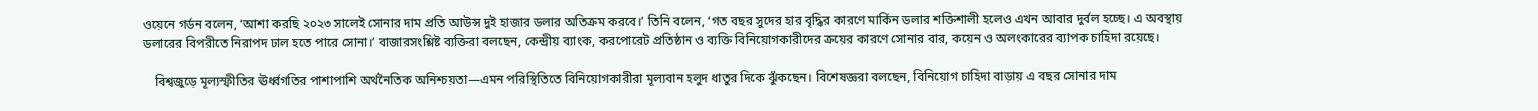ওয়েনে গর্ডন বলেন, ‘আশা করছি ২০২৩ সালেই সোনার দাম প্রতি আউন্স দুই হাজার ডলার অতিক্রম করবে।’ তিনি বলেন, ‘গত বছর সুদের হার বৃদ্ধির কারণে মার্কিন ডলার শক্তিশালী হলেও এখন আবার দুর্বল হচ্ছে। এ অবস্থায় ডলারের বিপরীতে নিরাপদ ঢাল হতে পারে সোনা।’ বাজারসংশ্লিষ্ট ব্যক্তিরা বলছেন, কেন্দ্রীয় ব্যাংক, করপোরেট প্রতিষ্ঠান ও ব্যক্তি বিনিয়োগকারীদের ক্রয়ের কারণে সোনার বার, কয়েন ও অলংকারের ব্যাপক চাহিদা রয়েছে।

    বিশ্বজুড়ে মূল্যস্ফীতির ঊর্ধ্বগতির পাশাপাশি অর্থনৈতিক অনিশ্চয়তা—এমন পরিস্থিতিতে বিনিয়োগকারীরা মূল্যবান হলুদ ধাতুর দিকে ঝুঁকছেন। বিশেষজ্ঞরা বলছেন, বিনিয়োগ চাহিদা বাড়ায় এ বছর সোনার দাম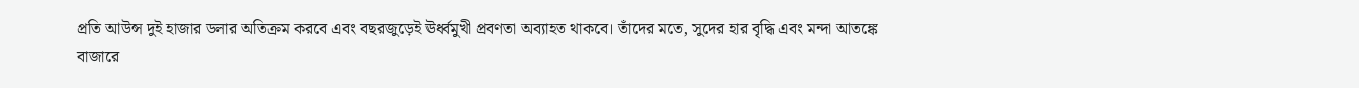প্রতি আউন্স দুই হাজার ডলার অতিক্রম করবে এবং বছরজুড়েই ঊর্ধ্বমুখী প্রবণতা অব্যাহত থাকবে। তাঁদের মতে, সুদের হার বৃদ্ধি এবং মন্দা আতঙ্কে বাজারে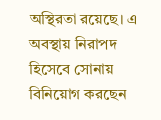অস্থিরতা রয়েছে। এ অবস্থায় নিরাপদ হিসেবে সোনায় বিনিয়োগ করছেন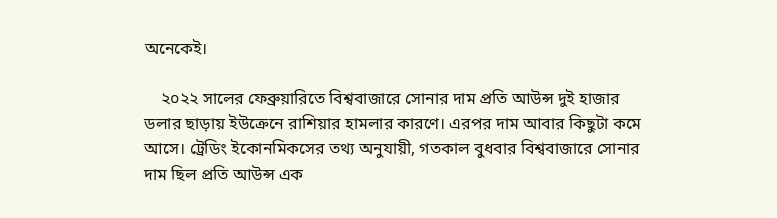অনেকেই।

    ২০২২ সালের ফেব্রুয়ারিতে বিশ্ববাজারে সোনার দাম প্রতি আউন্স দুই হাজার ডলার ছাড়ায় ইউক্রেনে রাশিয়ার হামলার কারণে। এরপর দাম আবার কিছুটা কমে আসে। ট্রেডিং ইকোনমিকসের তথ্য অনুযায়ী, গতকাল বুধবার বিশ্ববাজারে সোনার দাম ছিল প্রতি আউন্স এক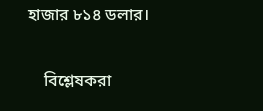হাজার ৮১৪ ডলার।

    বিশ্লেষকরা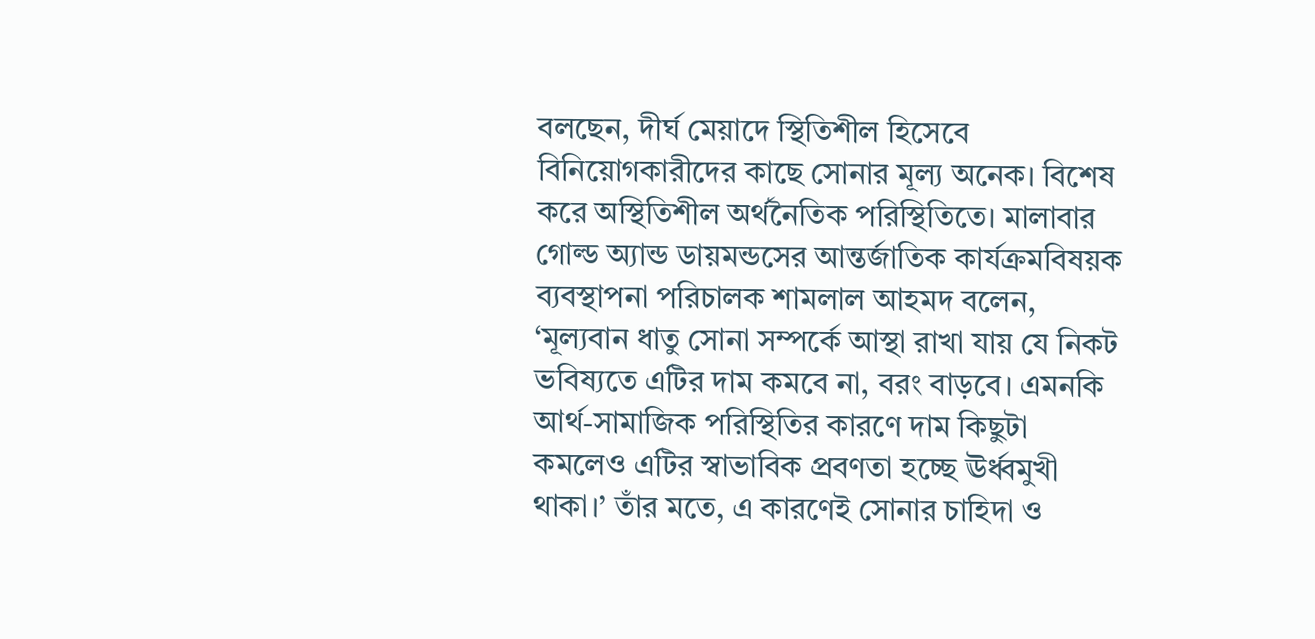বলছেন, দীর্ঘ মেয়াদে স্থিতিশীল হিসেবে বিনিয়োগকারীদের কাছে সোনার মূল্য অনেক। বিশেষ করে অস্থিতিশীল অর্থনৈতিক পরিস্থিতিতে। মালাবার গোল্ড অ্যান্ড ডায়মন্ডসের আন্তর্জাতিক কার্যক্রমবিষয়ক ব্যবস্থাপনা পরিচালক শামলাল আহমদ বলেন, ‘মূল্যবান ধাতু সোনা সম্পর্কে আস্থা রাখা যায় যে নিকট ভবিষ্যতে এটির দাম কমবে না, বরং বাড়বে। এমনকি আর্থ-সামাজিক পরিস্থিতির কারণে দাম কিছুটা কমলেও এটির স্বাভাবিক প্রবণতা হচ্ছে ঊর্ধ্বমুখী থাকা।’ তাঁর মতে, এ কারণেই সোনার চাহিদা ও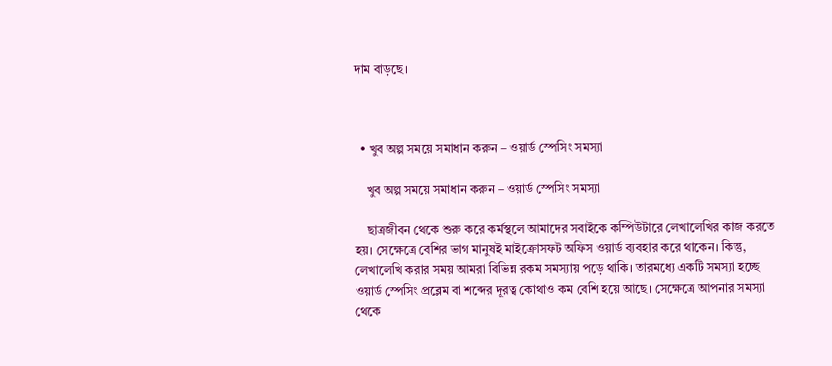দাম বাড়ছে।



  • খুব অল্প সময়ে সমাধান করুন – ওয়ার্ড স্পেসিং সমস্যা

    খুব অল্প সময়ে সমাধান করুন – ওয়ার্ড স্পেসিং সমস্যা

    ছাত্রজীবন থেকে শুরু করে কর্মস্থলে আমাদের সবাইকে কম্পিউটারে লেখালেখির কাজ করতে হয়। সেক্ষেত্রে বেশির ভাগ মানুষই মাইক্রোসফট অফিস ওয়ার্ড ব্যবহার করে থাকেন। কিন্তু, লেখালেখি করার সময় আমরা বিভিন্ন রকম সমস্যায় পড়ে থাকি। তারমধ্যে একটি সমস্যা হচ্ছে ওয়ার্ড স্পেসিং প্রব্লেম বা শব্দের দূরত্ব কোথাও কম বেশি হয়ে আছে। সেক্ষেত্রে আপনার সমস্যা থেকে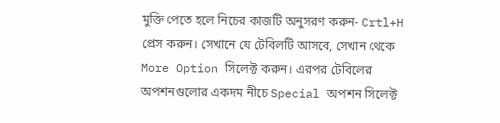মুক্তি পেতে হলে নিচের কাজটি অনুসরণ করুন- Crtl+H প্রেস করুন। সেখানে যে টেবিলটি আসবে, সেখান থেকে More Option সিলেক্ট করুন। এরপর টেবিলের অপশনগুলোর একদম নীচে Special অপশন সিলেক্ট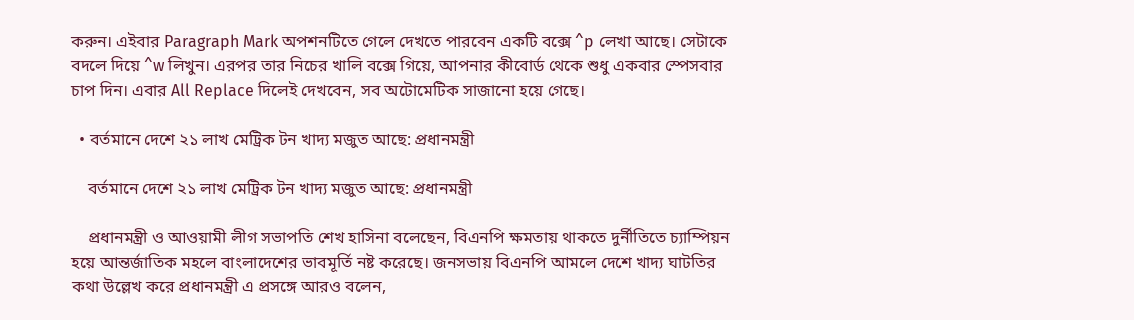করুন। এইবার Paragraph Mark অপশনটিতে গেলে দেখতে পারবেন একটি বক্সে ^p লেখা আছে। সেটাকে বদলে দিয়ে ^w লিখুন। এরপর তার নিচের খালি বক্সে গিয়ে, আপনার কীবোর্ড থেকে শুধু একবার স্পেসবার চাপ দিন। এবার All Replace দিলেই দেখবেন, সব অটোমেটিক সাজানো হয়ে গেছে।

  • বর্তমানে দেশে ২১ লাখ মেট্রিক টন খাদ্য মজুত আছে: প্রধানমন্ত্রী

    বর্তমানে দেশে ২১ লাখ মেট্রিক টন খাদ্য মজুত আছে: প্রধানমন্ত্রী

    প্রধানমন্ত্রী ও আওয়ামী লীগ সভাপতি শেখ হাসিনা বলেছেন, বিএনপি ক্ষমতায় থাকতে দুর্নীতিতে চ্যাম্পিয়ন হয়ে আন্তর্জাতিক মহলে বাংলাদেশের ভাবমূর্তি নষ্ট করেছে। জনসভায় বিএনপি আমলে দেশে খাদ্য ঘাটতির কথা উল্লেখ করে প্রধানমন্ত্রী এ প্রসঙ্গে আরও বলেন,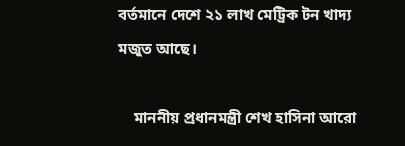বর্তমানে দেশে ২১ লাখ মেট্রিক টন খাদ্য মজুত আছে।

    মাননীয় প্রধানমন্ত্রী শেখ হাসিনা আরো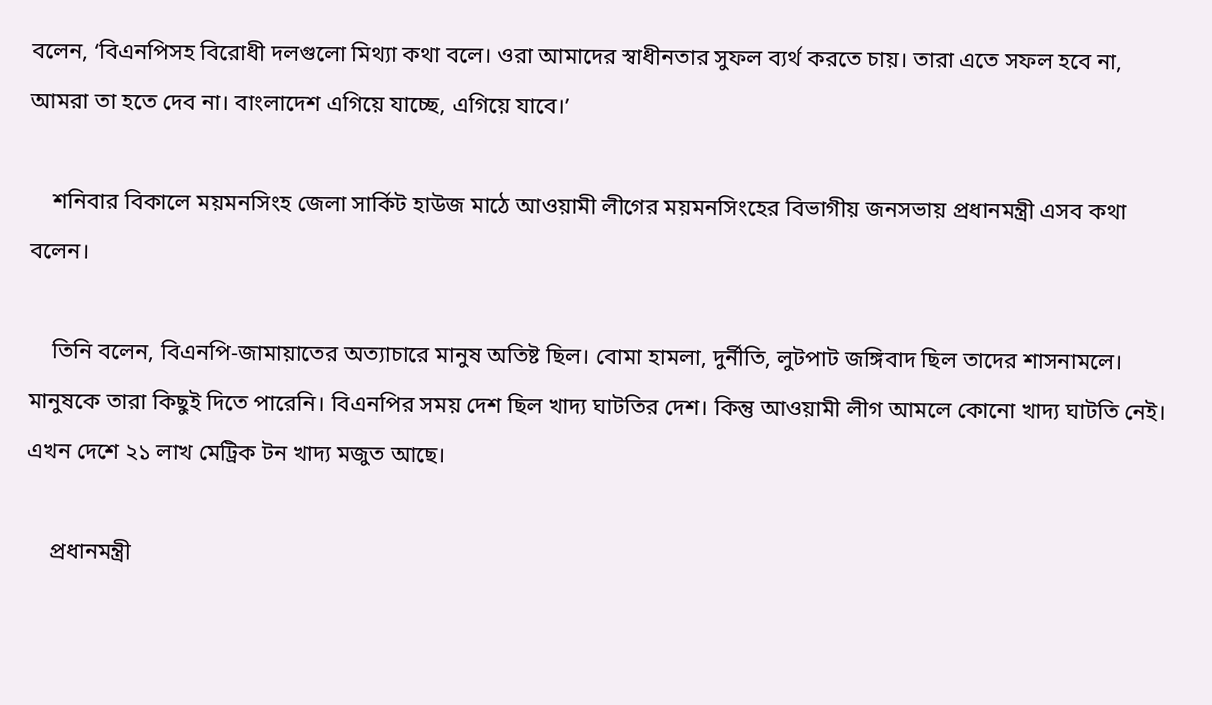বলেন, ‘বিএনপিসহ বিরোধী দলগুলো মিথ্যা কথা বলে। ওরা আমাদের স্বাধীনতার সুফল ব্যর্থ করতে চায়। তারা এতে সফল হবে না, আমরা তা হতে দেব না। বাংলাদেশ এগিয়ে যাচ্ছে, এগিয়ে যাবে।’

    শনিবার বিকালে ময়মনসিংহ জেলা সার্কিট হাউজ মাঠে আওয়ামী লীগের ময়মনসিংহের বিভাগীয় জনসভায় প্রধানমন্ত্রী এসব কথা বলেন।

    তিনি বলেন, বিএনপি-জামায়াতের অত্যাচারে মানুষ অতিষ্ট ছিল। বোমা হামলা, দুর্নীতি, লুটপাট জঙ্গিবাদ ছিল তাদের শাসনামলে। মানুষকে তারা কিছুই দিতে পারেনি। বিএনপির সময় দেশ ছিল খাদ্য ঘাটতির দেশ। কিন্তু আওয়ামী লীগ আমলে কোনো খাদ্য ঘাটতি নেই। এখন দেশে ২১ লাখ মেট্রিক টন খাদ্য মজুত আছে।

    প্রধানমন্ত্রী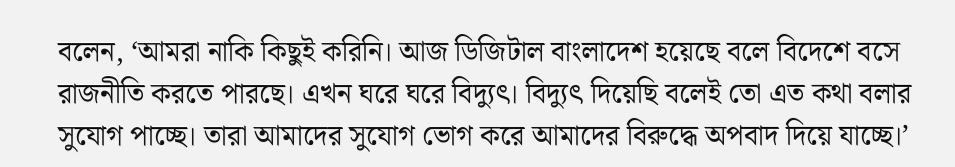বলেন, ‘আমরা নাকি কিছুই করিনি। আজ ডিজিটাল বাংলাদেশ হয়েছে বলে বিদেশে বসে রাজনীতি করতে পারছে। এখন ঘরে ঘরে বিদ্যুৎ। বিদ্যুৎ দিয়েছি বলেই তো এত কথা বলার সুযোগ পাচ্ছে। তারা আমাদের সুযোগ ভোগ করে আমাদের বিরুদ্ধে অপবাদ দিয়ে যাচ্ছে।’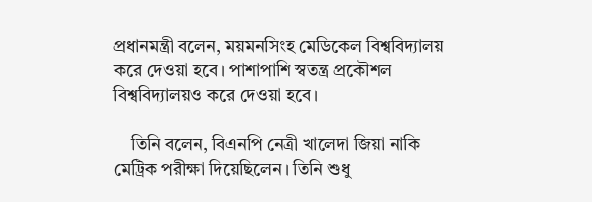প্রধানমন্ত্রী বলেন, ময়মনসিংহ মেডিকেল বিশ্ববিদ্যালয় করে দেওয়া হবে। পাশাপাশি স্বতন্ত্র প্রকৌশল বিশ্ববিদ্যালয়ও করে দেওয়া হবে।

    তিনি বলেন, বিএনপি নেত্রী খালেদা জিয়া নাকি মেট্রিক পরীক্ষা দিয়েছিলেন। তিনি শুধু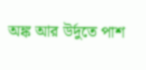অঙ্ক আর উর্দুতে পাশ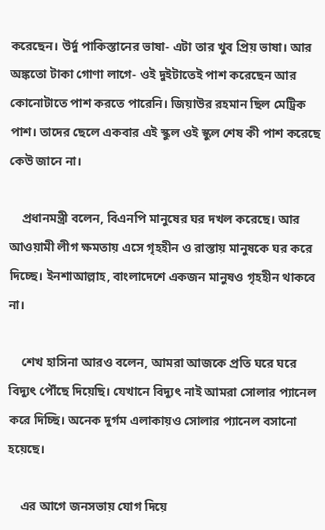করেছেন। উর্দু পাকিস্তানের ভাষা- এটা তার খুব প্রিয় ভাষা। আর অঙ্কতো টাকা গোণা লাগে- ওই দুইটাতেই পাশ করেছেন আর কোনোটাতে পাশ করতে পারেনি। জিয়াউর রহমান ছিল মেট্রিক পাশ। তাদের ছেলে একবার এই স্কুল ওই স্কুল শেষ কী পাশ করেছে কেউ জানে না।

    প্রধানমন্ত্রী বলেন, বিএনপি মানুষের ঘর দখল করেছে। আর আওয়ামী লীগ ক্ষমতায় এসে গৃহহীন ও রাস্তায় মানুষকে ঘর করে দিচ্ছে। ইনশাআল্লাহ, বাংলাদেশে একজন মানুষও গৃহহীন থাকবে না।

    শেখ হাসিনা আরও বলেন, আমরা আজকে প্রতি ঘরে ঘরে বিদ্যুৎ পৌঁছে দিয়েছি। যেখানে বিদ্যুৎ নাই আমরা সোলার প্যানেল করে দিচ্ছি। অনেক দুর্গম এলাকায়ও সোলার প্যানেল বসানো হয়েছে।

    এর আগে জনসভায় যোগ দিয়ে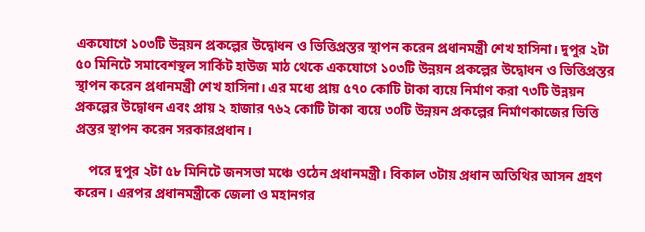একযোগে ১০৩টি উন্নয়ন প্রকল্পের উদ্বোধন ও ভিত্তিপ্রস্তর স্থাপন করেন প্রধানমন্ত্রী শেখ হাসিনা। দুপুর ২টা ৫০ মিনিটে সমাবেশস্থল সার্কিট হাউজ মাঠ থেকে একযোগে ১০৩টি উন্নয়ন প্রকল্পের উদ্বোধন ও ভিত্তিপ্রস্তর স্থাপন করেন প্রধানমন্ত্রী শেখ হাসিনা। এর মধ্যে প্রায় ৫৭০ কোটি টাকা ব্যয়ে নির্মাণ করা ৭৩টি উন্নয়ন প্রকল্পের উদ্বোধন এবং প্রায় ২ হাজার ৭৬২ কোটি টাকা ব্যয়ে ৩০টি উন্নয়ন প্রকল্পের নির্মাণকাজের ভিত্তি প্রস্তর স্থাপন করেন সরকারপ্রধান।

    পরে দুপুর ২টা ৫৮ মিনিটে জনসভা মঞ্চে ওঠেন প্রধানমন্ত্রী। বিকাল ৩টায় প্রধান অতিথির আসন গ্রহণ করেন। এরপর প্রধানমন্ত্রীকে জেলা ও মহানগর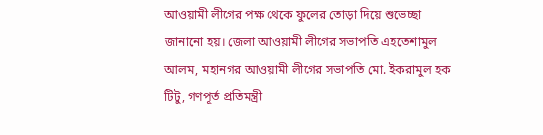আওয়ামী লীগের পক্ষ থেকে ফুলের তোড়া দিয়ে শুভেচ্ছা জানানো হয়। জেলা আওয়ামী লীগের সভাপতি এহতেশামুল আলম, মহানগর আওয়ামী লীগের সভাপতি মো. ইকরামুল হক টিটু, গণপূর্ত প্রতিমন্ত্রী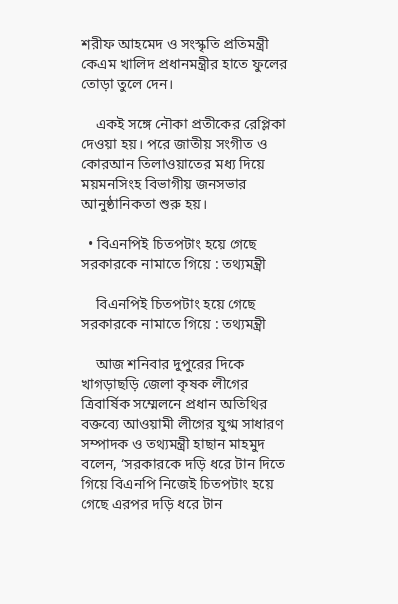শরীফ আহমেদ ও সংস্কৃতি প্রতিমন্ত্রী কেএম খালিদ প্রধানমন্ত্রীর হাতে ফুলের তোড়া তুলে দেন।

    একই সঙ্গে নৌকা প্রতীকের রেপ্লিকা দেওয়া হয়। পরে জাতীয় সংগীত ও কোরআন তিলাওয়াতের মধ্য দিয়ে ময়মনসিংহ বিভাগীয় জনসভার আনুষ্ঠানিকতা শুরু হয়।

  • বিএনপিই চিতপটাং হয়ে গেছে সরকারকে নামাতে গিয়ে : তথ্যমন্ত্রী

    বিএনপিই চিতপটাং হয়ে গেছে সরকারকে নামাতে গিয়ে : তথ্যমন্ত্রী

    আজ শনিবার দুপুরের দিকে খাগড়াছড়ি জেলা কৃষক লীগের ত্রিবার্ষিক সম্মেলনে প্রধান অতিথির বক্তব্যে আওয়ামী লীগের যুগ্ম সাধারণ সম্পাদক ও তথ্যমন্ত্রী হাছান মাহমুদ বলেন, ‘সরকারকে দড়ি ধরে টান দিতে গিয়ে বিএনপি নিজেই চিতপটাং হয়ে গেছে এরপর দড়ি ধরে টান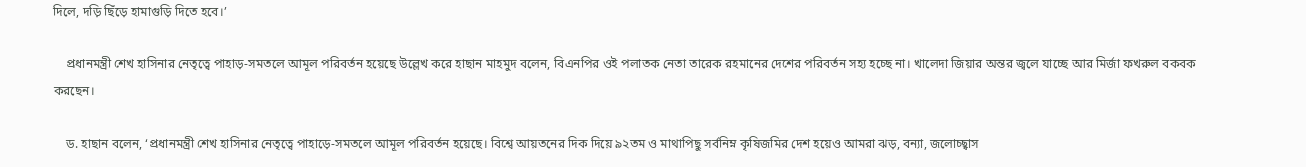দিলে, দড়ি ছিঁড়ে হামাগুড়ি দিতে হবে।’

    প্রধানমন্ত্রী শেখ হাসিনার নেতৃত্বে পাহাড়-সমতলে আমূল পরিবর্তন হয়েছে উল্লেখ করে হাছান মাহমুদ বলেন, বিএনপির ওই পলাতক নেতা তারেক রহমানের দেশের পরিবর্তন সহ্য হচ্ছে না। খালেদা জিয়ার অন্তর জ্বলে যাচ্ছে আর মির্জা ফখরুল বকবক করছেন।

    ড. হাছান বলেন, ‘প্রধানমন্ত্রী শেখ হাসিনার নেতৃত্বে পাহাড়ে-সমতলে আমূল পরিবর্তন হয়েছে। বিশ্বে আয়তনের দিক দিয়ে ৯২তম ও মাথাপিছু সর্বনিম্ন কৃষিজমির দেশ হয়েও আমরা ঝড়, বন্যা, জলোচ্ছ্বাস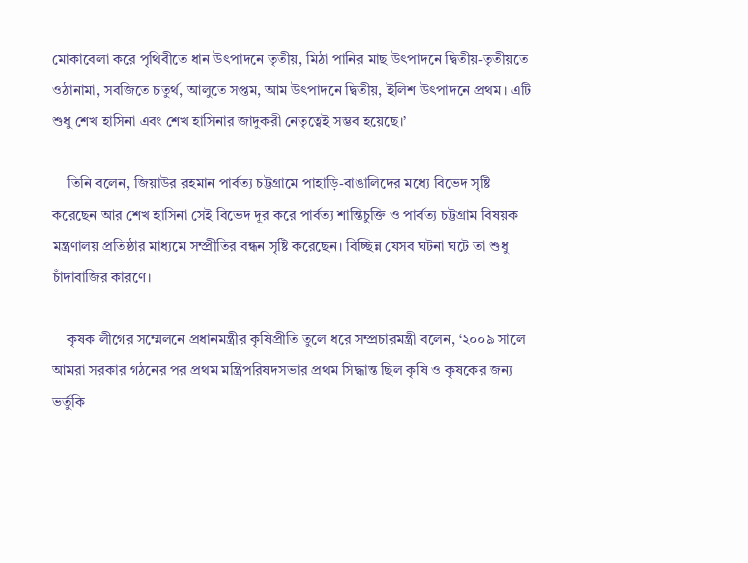মোকাবেলা করে পৃথিবীতে ধান উৎপাদনে তৃতীয়, মিঠা পানির মাছ উৎপাদনে দ্বিতীয়-তৃতীয়তে ওঠানামা, সবজিতে চতুর্থ, আলুতে সপ্তম, আম উৎপাদনে দ্বিতীয়, ইলিশ উৎপাদনে প্রথম। এটি শুধু শেখ হাসিনা এবং শেখ হাসিনার জাদুকরী নেতৃত্বেই সম্ভব হয়েছে।’

    তিনি বলেন, জিয়াউর রহমান পার্বত্য চট্টগ্রামে পাহাড়ি-বাঙালিদের মধ্যে বিভেদ সৃষ্টি করেছেন আর শেখ হাসিনা সেই বিভেদ দূর করে পার্বত্য শান্তিচুক্তি ও পার্বত্য চট্টগ্রাম বিষয়ক মন্ত্রণালয় প্রতিষ্ঠার মাধ্যমে সম্প্রীতির বন্ধন সৃষ্টি করেছেন। বিচ্ছিন্ন যেসব ঘটনা ঘটে তা শুধু চাঁদাবাজির কারণে।

    কৃষক লীগের সম্মেলনে প্রধানমন্ত্রীর কৃষিপ্রীতি তুলে ধরে সম্প্রচারমন্ত্রী বলেন, ‘২০০৯ সালে আমরা সরকার গঠনের পর প্রথম মন্ত্রিপরিষদসভার প্রথম সিদ্ধান্ত ছিল কৃষি ও কৃষকের জন্য ভর্তুকি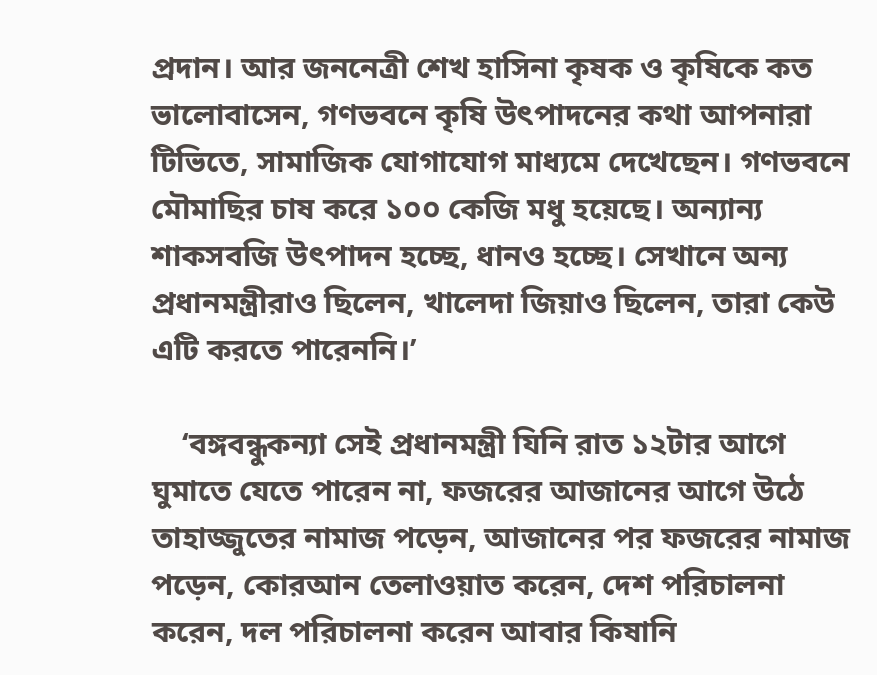প্রদান। আর জননেত্রী শেখ হাসিনা কৃষক ও কৃষিকে কত ভালোবাসেন, গণভবনে কৃষি উৎপাদনের কথা আপনারা টিভিতে, সামাজিক যোগাযোগ মাধ্যমে দেখেছেন। গণভবনে মৌমাছির চাষ করে ১০০ কেজি মধু হয়েছে। অন্যান্য শাকসবজি উৎপাদন হচ্ছে, ধানও হচ্ছে। সেখানে অন্য প্রধানমন্ত্রীরাও ছিলেন, খালেদা জিয়াও ছিলেন, তারা কেউ এটি করতে পারেননি।’

    ‘বঙ্গবন্ধুকন্যা সেই প্রধানমন্ত্রী যিনি রাত ১২টার আগে ঘুমাতে যেতে পারেন না, ফজরের আজানের আগে উঠে তাহাজ্জুতের নামাজ পড়েন, আজানের পর ফজরের নামাজ পড়েন, কোরআন তেলাওয়াত করেন, দেশ পরিচালনা করেন, দল পরিচালনা করেন আবার কিষানি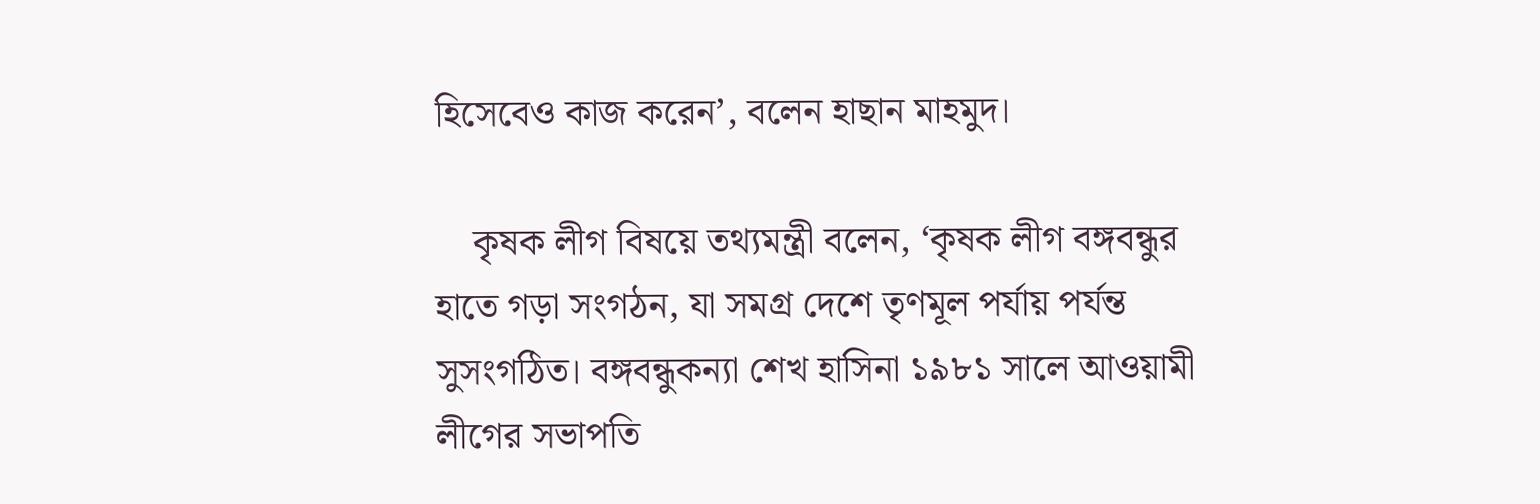হিসেবেও কাজ করেন’, বলেন হাছান মাহমুদ।

    কৃষক লীগ বিষয়ে তথ্যমন্ত্রী বলেন, ‘কৃষক লীগ বঙ্গবন্ধুর হাতে গড়া সংগঠন, যা সমগ্র দেশে তৃণমূল পর্যায় পর্যন্ত সুসংগঠিত। বঙ্গবন্ধুকন্যা শেখ হাসিনা ১৯৮১ সালে আওয়ামী লীগের সভাপতি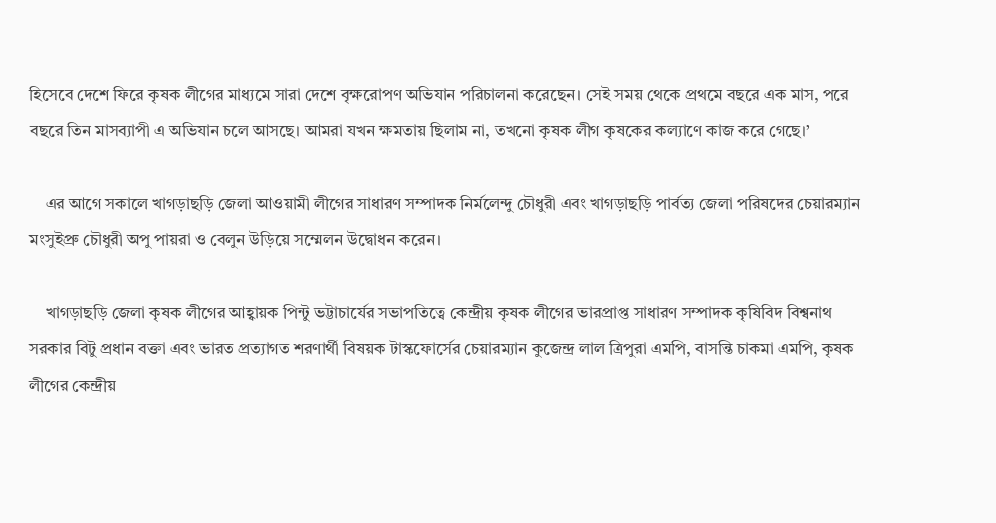হিসেবে দেশে ফিরে কৃষক লীগের মাধ্যমে সারা দেশে বৃক্ষরোপণ অভিযান পরিচালনা করেছেন। সেই সময় থেকে প্রথমে বছরে এক মাস, পরে বছরে তিন মাসব্যাপী এ অভিযান চলে আসছে। আমরা যখন ক্ষমতায় ছিলাম না, তখনো কৃষক লীগ কৃষকের কল্যাণে কাজ করে গেছে।’

    এর আগে সকালে খাগড়াছড়ি জেলা আওয়ামী লীগের সাধারণ সম্পাদক নির্মলেন্দু চৌধুরী এবং খাগড়াছড়ি পার্বত্য জেলা পরিষদের চেয়ারম্যান মংসুইপ্রু চৌধুরী অপু পায়রা ও বেলুন উড়িয়ে সম্মেলন উদ্বোধন করেন।

    খাগড়াছড়ি জেলা কৃষক লীগের আহ্বায়ক পিন্টু ভট্টাচার্যের সভাপতিত্বে কেন্দ্রীয় কৃষক লীগের ভারপ্রাপ্ত সাধারণ সম্পাদক কৃষিবিদ বিশ্বনাথ সরকার বিটু প্রধান বক্তা এবং ভারত প্রত্যাগত শরণার্থী বিষয়ক টাস্কফোর্সের চেয়ারম্যান কুজেন্দ্র লাল ত্রিপুরা এমপি, বাসন্তি চাকমা এমপি, কৃষক লীগের কেন্দ্রীয়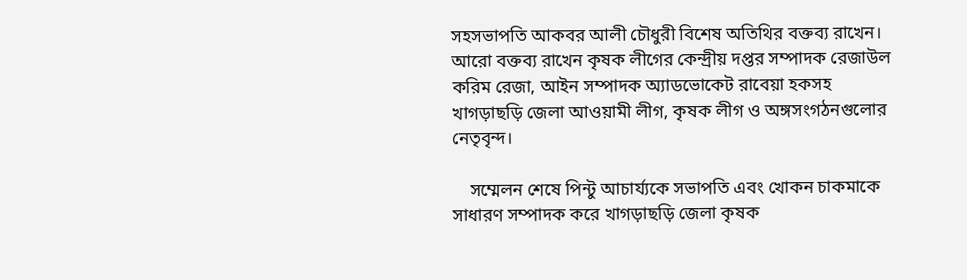সহসভাপতি আকবর আলী চৌধুরী বিশেষ অতিথির বক্তব্য রাখেন। আরো বক্তব্য রাখেন কৃষক লীগের কেন্দ্রীয় দপ্তর সম্পাদক রেজাউল করিম রেজা, আইন সম্পাদক অ্যাডভোকেট রাবেয়া হকসহ খাগড়াছড়ি জেলা আওয়ামী লীগ, কৃষক লীগ ও অঙ্গসংগঠনগুলোর নেতৃবৃন্দ।

    সম্মেলন শেষে পিন্টু আচার্য্যকে সভাপতি এবং খোকন চাকমাকে সাধারণ সম্পাদক করে খাগড়াছড়ি জেলা কৃষক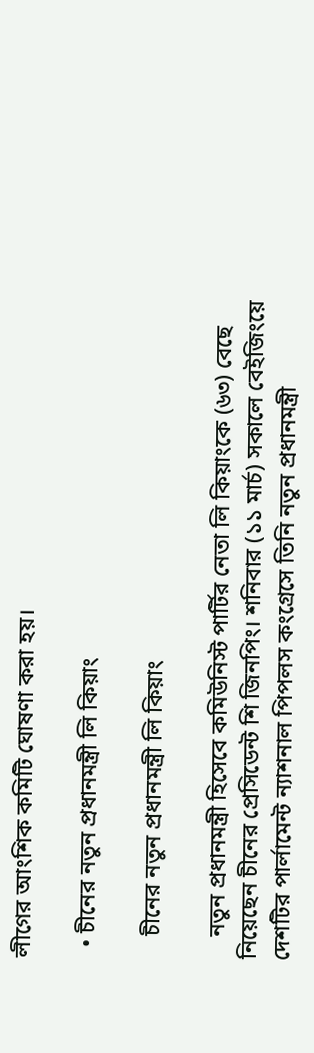লীগের আংশিক কমিটি ঘোষণা করা হয়।

  • চীনের নতুন প্রধানমন্ত্রী লি কিয়াং

    চীনের নতুন প্রধানমন্ত্রী লি কিয়াং

    নতুন প্রধানমন্ত্রী হিসেবে কমিউনিস্ট পার্টির নেতা লি কিয়াংকে (৬৩) বেছে নিয়েছেন চীনের প্রেসিডেন্ট শি জিনপিং। শনিবার (১১ মার্চ) সকালে বেইজিংয়ে দেশটির পার্লামেন্ট ন্যাশনাল পিপলস কংগ্রেসে তিনি নতুন প্রধানমন্ত্রী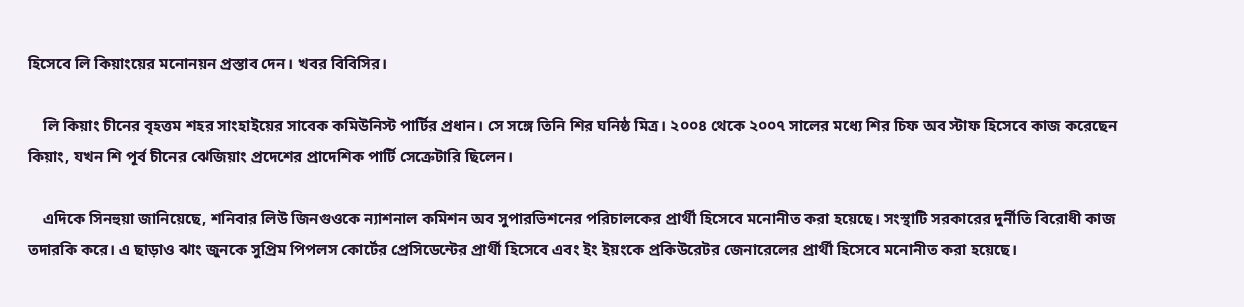হিসেবে লি কিয়াংয়ের মনোনয়ন প্রস্তাব দেন। খবর বিবিসির।

    লি কিয়াং চীনের বৃহত্তম শহর সাংহাইয়ের সাবেক কমিউনিস্ট পার্টির প্রধান। সে সঙ্গে তিনি শির ঘনিষ্ঠ মিত্র। ২০০৪ থেকে ২০০৭ সালের মধ্যে শির চিফ অব স্টাফ হিসেবে কাজ করেছেন কিয়াং, যখন শি পূর্ব চীনের ঝেজিয়াং প্রদেশের প্রাদেশিক পার্টি সেক্রেটারি ছিলেন।

    এদিকে সিনহুয়া জানিয়েছে, শনিবার লিউ জিনগুওকে ন্যাশনাল কমিশন অব সুপারভিশনের পরিচালকের প্রার্থী হিসেবে মনোনীত করা হয়েছে। সংস্থাটি সরকারের দুর্নীতি বিরোধী কাজ তদারকি করে। এ ছাড়াও ঝাং জুনকে সুপ্রিম পিপলস কোর্টের প্রেসিডেন্টের প্রার্থী হিসেবে এবং ইং ইয়ংকে প্রকিউরেটর জেনারেলের প্রার্থী হিসেবে মনোনীত করা হয়েছে।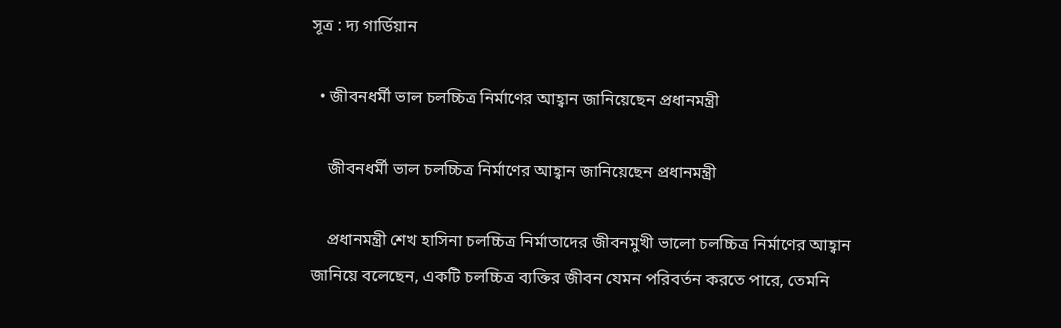সূত্র : দ্য গার্ডিয়ান

  • জীবনধর্মী ভাল চলচ্চিত্র নির্মাণের আহ্বান জানিয়েছেন প্রধানমন্ত্রী

    জীবনধর্মী ভাল চলচ্চিত্র নির্মাণের আহ্বান জানিয়েছেন প্রধানমন্ত্রী

    প্রধানমন্ত্রী শেখ হাসিনা চলচ্চিত্র নির্মাতাদের জীবনমুখী ভালো চলচ্চিত্র নির্মাণের আহ্বান জানিয়ে বলেছেন, একটি চলচ্চিত্র ব্যক্তির জীবন যেমন পরিবর্তন করতে পারে, তেমনি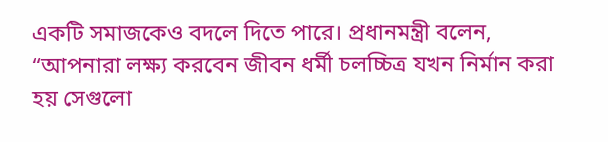একটি সমাজকেও বদলে দিতে পারে। প্রধানমন্ত্রী বলেন, “আপনারা লক্ষ্য করবেন জীবন ধর্মী চলচ্চিত্র যখন নির্মান করা হয় সেগুলো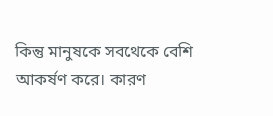কিন্তু মানুষকে সবথেকে বেশি আকর্ষণ করে। কারণ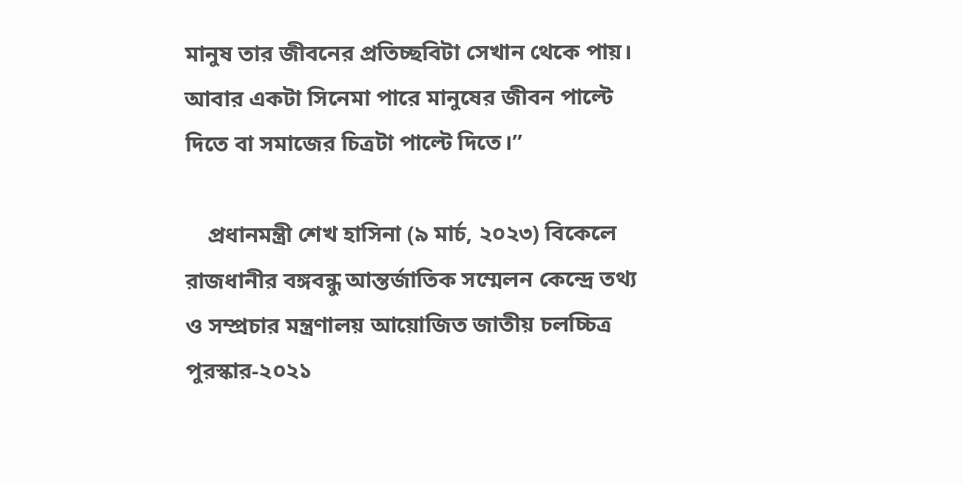মানুষ তার জীবনের প্রতিচ্ছবিটা সেখান থেকে পায়। আবার একটা সিনেমা পারে মানুষের জীবন পাল্টে দিতে বা সমাজের চিত্রটা পাল্টে দিতে।”

    প্রধানমন্ত্রী শেখ হাসিনা (৯ মার্চ, ২০২৩) বিকেলে রাজধানীর বঙ্গবন্ধু আন্তর্জাতিক সম্মেলন কেন্দ্রে তথ্য ও সম্প্রচার মন্ত্রণালয় আয়োজিত জাতীয় চলচ্চিত্র পুরস্কার-২০২১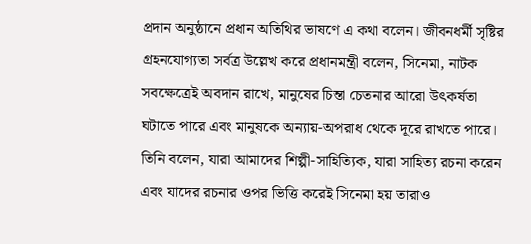প্রদান অনুষ্ঠানে প্রধান অতিথির ভাষণে এ কথা বলেন। জীবনধর্মী সৃষ্টির গ্রহনযোগ্যতা সর্বত্র উল্লেখ করে প্রধানমন্ত্রী বলেন, সিনেমা, নাটক সবক্ষেত্রেই অবদান রাখে, মানুষের চিন্তা চেতনার আরো উৎকর্ষতা ঘটাতে পারে এবং মানুষকে অন্যায়-অপরাধ থেকে দূরে রাখতে পারে। তিনি বলেন, যারা আমাদের শিল্পী-সাহিত্যিক, যারা সাহিত্য রচনা করেন এবং যাদের রচনার ওপর ভিত্তি করেই সিনেমা হয় তারাও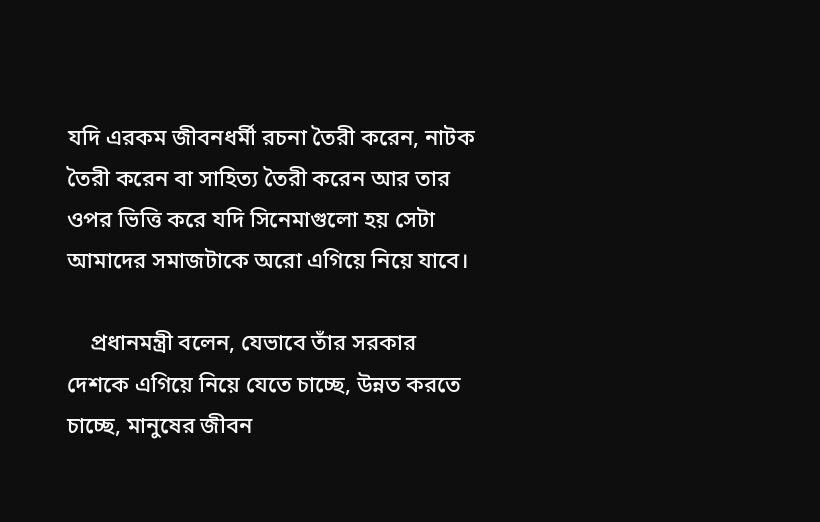যদি এরকম জীবনধর্মী রচনা তৈরী করেন, নাটক তৈরী করেন বা সাহিত্য তৈরী করেন আর তার ওপর ভিত্তি করে যদি সিনেমাগুলো হয় সেটা আমাদের সমাজটাকে অরো এগিয়ে নিয়ে যাবে।

    প্রধানমন্ত্রী বলেন, যেভাবে তাঁর সরকার দেশকে এগিয়ে নিয়ে যেতে চাচ্ছে, উন্নত করতে চাচ্ছে, মানুষের জীবন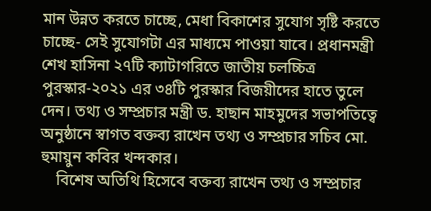মান উন্নত করতে চাচ্ছে, মেধা বিকাশের সুযোগ সৃষ্টি করতে চাচ্ছে- সেই সুযোগটা এর মাধ্যমে পাওয়া যাবে। প্রধানমন্ত্রী শেখ হাসিনা ২৭টি ক্যাটাগরিতে জাতীয় চলচ্চিত্র পুরস্কার-২০২১ এর ৩৪টি পুরস্কার বিজয়ীদের হাতে তুলে দেন। তথ্য ও সম্প্রচার মন্ত্রী ড. হাছান মাহমুদের সভাপতিত্বে অনুষ্ঠানে স্বাগত বক্তব্য রাখেন তথ্য ও সম্প্রচার সচিব মো. হুমায়ুন কবির খন্দকার।
    বিশেষ অতিথি হিসেবে বক্তব্য রাখেন তথ্য ও সম্প্রচার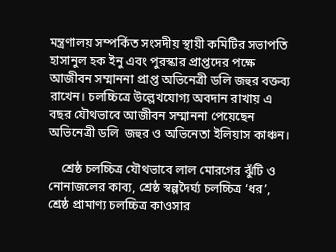মন্ত্রণালয় সম্পর্কিত সংসদীয় স্থায়ী কমিটির সভাপতি হাসানুল হক ইনু এবং পুরস্কার প্রাপ্তদের পক্ষে আজীবন সম্মাননা প্রাপ্ত অভিনেত্রী ডলি জহুর বক্তব্য রাখেন। চলচ্চিত্রে উল্লেখযোগ্য অবদান রাখায় এ বছর যৌথভাবে আজীবন সম্মাননা পেয়েছেন অভিনেত্রী ডলি  জহুর ও অভিনেতা ইলিয়াস কাঞ্চন।

    শ্রেষ্ঠ চলচ্চিত্র যৌথভাবে লাল মোরগের ঝুঁটি ও নোনাজলের কাব্য, শ্রেষ্ঠ স্বল্পদৈর্ঘ্য চলচ্চিত্র ‘ধর’, শ্রেষ্ঠ প্রামাণ্য চলচ্চিত্র কাওসার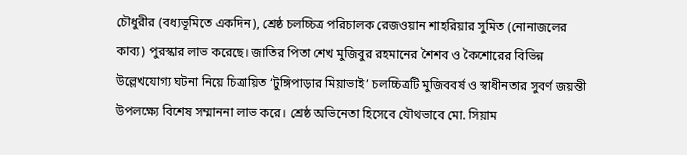চৌধুরীর (বধ্যভূমিতে একদিন), শ্রেষ্ঠ চলচ্চিত্র পরিচালক রেজওয়ান শাহরিয়ার সুমিত (নোনাজলের কাব্য) পুরস্কার লাভ করেছে। জাতির পিতা শেখ মুজিবুর রহমানের শৈশব ও কৈশোরের বিভিন্ন উল্লেখযোগ্য ঘটনা নিয়ে চিত্রায়িত ‘টুঙ্গিপাড়ার মিয়াভাই’ চলচ্চিত্রটি মুজিববর্ষ ও স্বাধীনতার সুবর্ণ জয়ন্তী উপলক্ষ্যে বিশেষ সম্মাননা লাভ করে। শ্রেষ্ঠ অভিনেতা হিসেবে যৌথভাবে মো. সিয়াম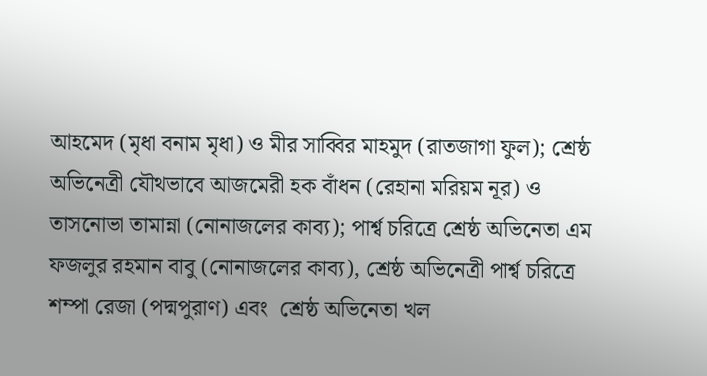আহমেদ (মৃধা বনাম মৃধা) ও মীর সাব্বির মাহমুদ (রাতজাগা ফুল); শ্রেষ্ঠ অভিনেত্রী যৌথভাবে আজমেরী হক বাঁধন (রেহানা মরিয়ম নূর) ও তাসনোভা তামান্না (নোনাজলের কাব্য); পার্শ্ব চরিত্রে শ্রেষ্ঠ অভিনেতা এম ফজলুর রহমান বাবু (নোনাজলের কাব্য), শ্রেষ্ঠ অভিনেত্রী পার্শ্ব চরিত্রে শম্পা রেজা (পদ্মপুরাণ) এবং  শ্রেষ্ঠ অভিনেতা খল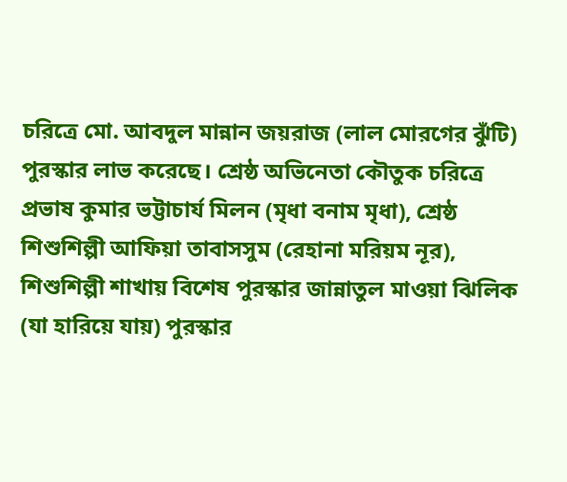চরিত্রে মো. আবদুল মান্নান জয়রাজ (লাল মোরগের ঝুঁটি) পুরস্কার লাভ করেছে। শ্রেষ্ঠ অভিনেতা কৌতুক চরিত্রে প্রভাষ কুমার ভট্টাচার্য মিলন (মৃধা বনাম মৃধা), শ্রেষ্ঠ শিশুশিল্পী আফিয়া তাবাসসুম (রেহানা মরিয়ম নূর), শিশুশিল্পী শাখায় বিশেষ পুরস্কার জান্নাতুল মাওয়া ঝিলিক (যা হারিয়ে যায়) পুরস্কার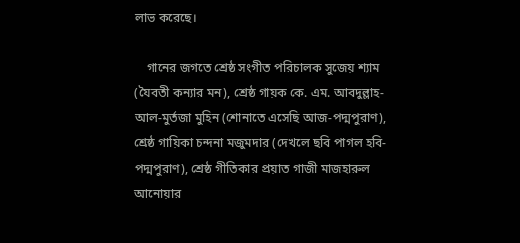লাভ করেছে।

    গানের জগতে শ্রেষ্ঠ সংগীত পরিচালক সুজেয় শ্যাম (যৈবতী কন্যার মন), শ্রেষ্ঠ গায়ক কে. এম. আবদুল্লাহ-আল-মুর্তজা মুহিন (শোনাতে এসেছি আজ-পদ্মপুরাণ), শ্রেষ্ঠ গায়িকা চন্দনা মজুমদার (দেখলে ছবি পাগল হবি-পদ্মপুরাণ), শ্রেষ্ঠ গীতিকার প্রয়াত গাজী মাজহারুল আনোয়ার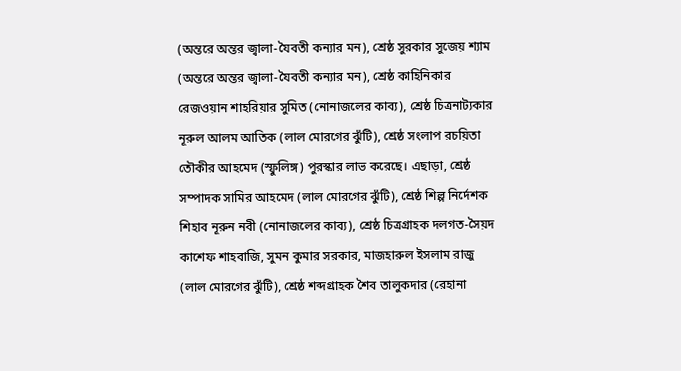(অন্তরে অন্তর জ্বালা-যৈবতী কন্যার মন), শ্রেষ্ঠ সুরকার সুজেয় শ্যাম (অন্তরে অন্তর জ্বালা-যৈবতী কন্যার মন), শ্রেষ্ঠ কাহিনিকার রেজওয়ান শাহরিয়ার সুমিত (নোনাজলের কাব্য), শ্রেষ্ঠ চিত্রনাট্যকার নূরুল আলম আতিক (লাল মোরগের ঝুঁটি), শ্রেষ্ঠ সংলাপ রচয়িতা তৌকীর আহমেদ (স্ফুলিঙ্গ) পুরস্কার লাভ করেছে। এছাড়া, শ্রেষ্ঠ সম্পাদক সামির আহমেদ (লাল মোরগের ঝুঁটি), শ্রেষ্ঠ শিল্প নির্দেশক শিহাব নূরুন নবী (নোনাজলের কাব্য), শ্রেষ্ঠ চিত্রগ্রাহক দলগত-সৈয়দ কাশেফ শাহবাজি, সুমন কুমার সরকার, মাজহারুল ইসলাম রাজু (লাল মোরগের ঝুঁটি), শ্রেষ্ঠ শব্দগ্রাহক শৈব তালুকদার (রেহানা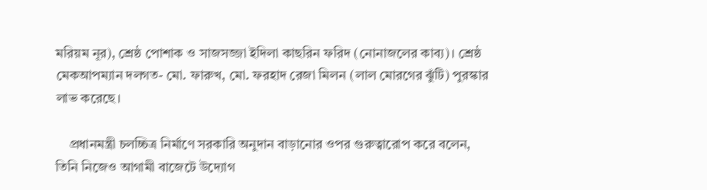মরিয়ম নূর), শ্রেষ্ঠ পোশাক ও সাজসজ্জা ইদিলা কাছরিন ফরিদ (নোনাজলের কাব্য)। শ্রেষ্ঠ মেকআপম্যান দলগত- মো. ফারুখ, মো. ফরহাদ রেজা মিলন (লাল মোরগের ঝুঁটি) পুরস্কার লাভ করেছে।

    প্রধানমন্ত্রী চলচ্চিত্র নির্মাণে সরকারি অনুদান বাড়ানোর ওপর গুরুত্বারোপ করে বলেন, তিনি নিজেও আগামী বাজেটে উদ্যোগ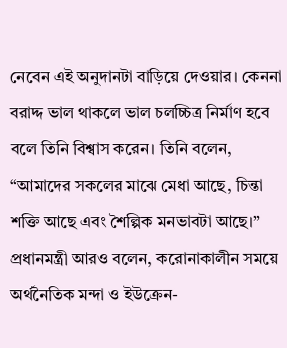নেবেন এই অনুদানটা বাড়িয়ে দেওয়ার। কেননা বরাদ্দ ভাল থাকলে ভাল চলচ্চিত্র নির্মাণ হবে বলে তিনি বিশ্বাস করেন। তিনি বলেন, “আমাদের সকলের মাঝে মেধা আছে, চিন্তা শক্তি আছে এবং শৈল্পিক মনভাবটা আছে।” প্রধানমন্ত্রী আরও বলেন, করোনাকালীন সময়ে অর্থনৈতিক মন্দা ও ইউক্রেন-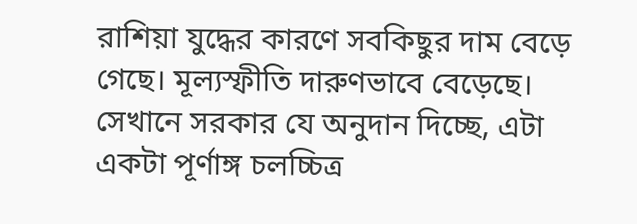রাশিয়া যুদ্ধের কারণে সবকিছুর দাম বেড়ে গেছে। মূল্যস্ফীতি দারুণভাবে বেড়েছে। সেখানে সরকার যে অনুদান দিচ্ছে, এটা একটা পূর্ণাঙ্গ চলচ্চিত্র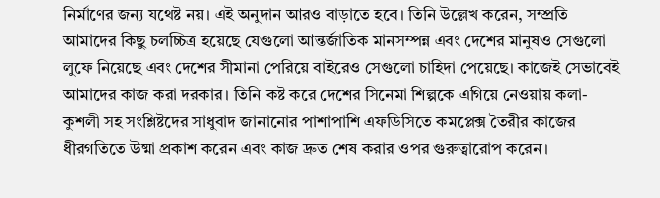নির্মাণের জন্য যথেষ্ট নয়। এই অনুদান আরও বাড়াতে হবে। তিনি উল্লেখ করেন, সম্প্রতি আমাদের কিছু চলচ্চিত্র হয়েছে যেগুলো আন্তর্জাতিক মানসম্পন্ন এবং দেশের মানুষও সেগুলো লুফে নিয়েছে এবং দেশের সীমানা পেরিয়ে বাইরেও সেগুলো চাহিদা পেয়েছে। কাজেই সেভাবেই আমাদের কাজ করা দরকার। তিনি কষ্ট করে দেশের সিনেমা শিল্পকে এগিয়ে নেওয়ায় কলা-কুশলী সহ সংশ্লিষ্টদের সাধুবাদ জানানোর পাশাপাশি এফডিসিতে কমপ্লেক্স তৈরীর কাজের ধীরগতিতে উষ্মা প্রকাশ করেন এবং কাজ দ্রুত শেষ করার ওপর গুরুত্বারোপ করেন।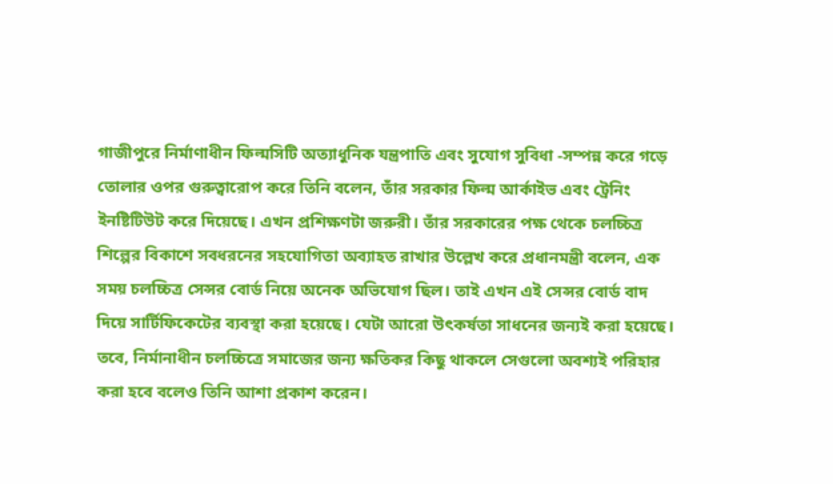গাজীপুরে নির্মাণাধীন ফিল্মসিটি অত্যাধুনিক যন্ত্রপাতি এবং সুযোগ সুবিধা -সম্পন্ন করে গড়ে তোলার ওপর গুরুত্বারোপ করে তিনি বলেন, তাঁর সরকার ফিল্ম আর্কাইভ এবং ট্রেনিং ইনষ্টিটিউট করে দিয়েছে। এখন প্রশিক্ষণটা জরুরী। তাঁর সরকারের পক্ষ থেকে চলচ্চিত্র শিল্পের বিকাশে সবধরনের সহযোগিতা অব্যাহত রাখার উল্লেখ করে প্রধানমন্ত্রী বলেন, এক সময় চলচ্চিত্র সেন্সর বোর্ড নিয়ে অনেক অভিযোগ ছিল। তাই এখন এই সেন্সর বোর্ড বাদ দিয়ে সার্টিফিকেটের ব্যবস্থা করা হয়েছে। যেটা আরো উৎকর্ষতা সাধনের জন্যই করা হয়েছে। তবে, নির্মানাধীন চলচ্চিত্রে সমাজের জন্য ক্ষতিকর কিছু থাকলে সেগুলো অবশ্যই পরিহার করা হবে বলেও তিনি আশা প্রকাশ করেন।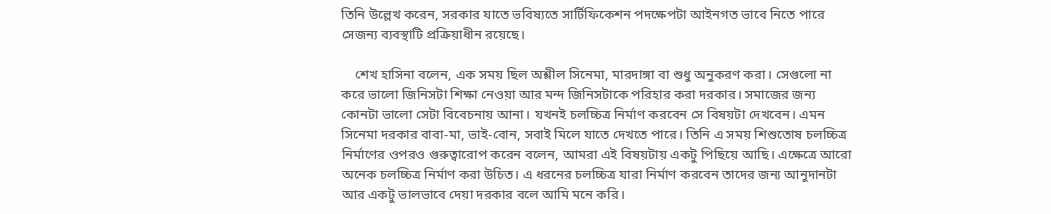তিনি উল্লেখ করেন, সরকার যাতে ভবিষ্যতে সার্টিফিকেশন পদক্ষেপটা আইনগত ভাবে নিতে পারে সেজন্য ব্যবস্থাটি প্রক্রিয়াধীন রয়েছে।

    শেখ হাসিনা বলেন, এক সময় ছিল অশ্লীল সিনেমা, মারদাঙ্গা বা শুধু অনুকরণ করা। সেগুলো না করে ভালো জিনিসটা শিক্ষা নেওয়া আর মন্দ জিনিসটাকে পরিহার করা দরকার। সমাজের জন্য কোনটা ভালো সেটা বিবেচনায় আনা। যখনই চলচ্চিত্র নির্মাণ করবেন সে বিষয়টা দেখবেন। এমন সিনেমা দরকার বাবা-মা, ভাই-বোন, সবাই মিলে যাতে দেখতে পারে। তিনি এ সময় শিশুতোষ চলচ্চিত্র নির্মাণের ওপরও গুরুত্বারোপ করেন বলেন, আমরা এই বিষয়টায় একটু পিছিয়ে আছি। এক্ষেত্রে আরো অনেক চলচ্চিত্র নির্মাণ করা উচিত। এ ধরনের চলচ্চিত্র যারা নির্মাণ করবেন তাদের জন্য আনুদানটা আর একটু ভালভাবে দেয়া দরকার বলে আমি মনে করি।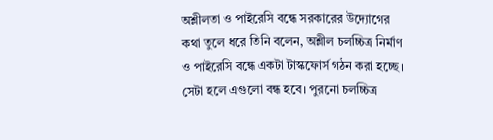অশ্লীলতা ও পাইরেসি বন্ধে সরকারের উদ্যোগের কথা তুলে ধরে তিনি বলেন, অশ্লীল চলচ্চিত্র নির্মাণ ও পাইরেসি বন্ধে একটা টাস্কফোর্স গঠন করা হচ্ছে। সেটা হলে এগুলো বন্ধ হবে। পুরনো চলচ্চিত্র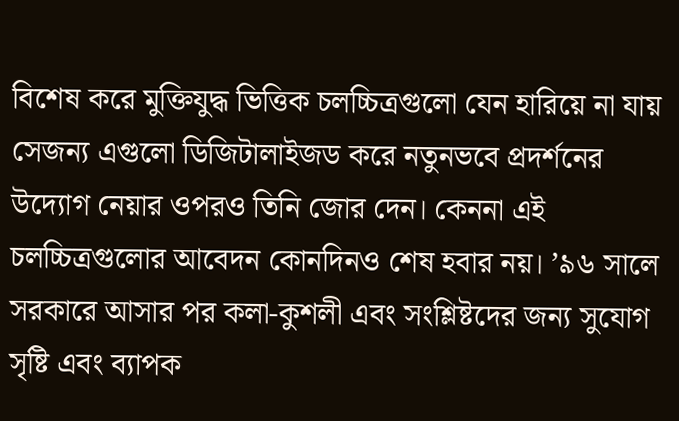বিশেষ করে মুক্তিযুদ্ধ ভিত্তিক চলচ্চিত্রগুলো যেন হারিয়ে না যায় সেজন্য এগুলো ডিজিটালাইজড করে নতুনভবে প্রদর্শনের উদ্যোগ নেয়ার ওপরও তিনি জোর দেন। কেননা এই চলচ্চিত্রগুলোর আবেদন কোনদিনও শেষ হবার নয়। ’৯৬ সালে সরকারে আসার পর কলা-কুশলী এবং সংশ্লিষ্টদের জন্য সুযোগ সৃষ্টি এবং ব্যাপক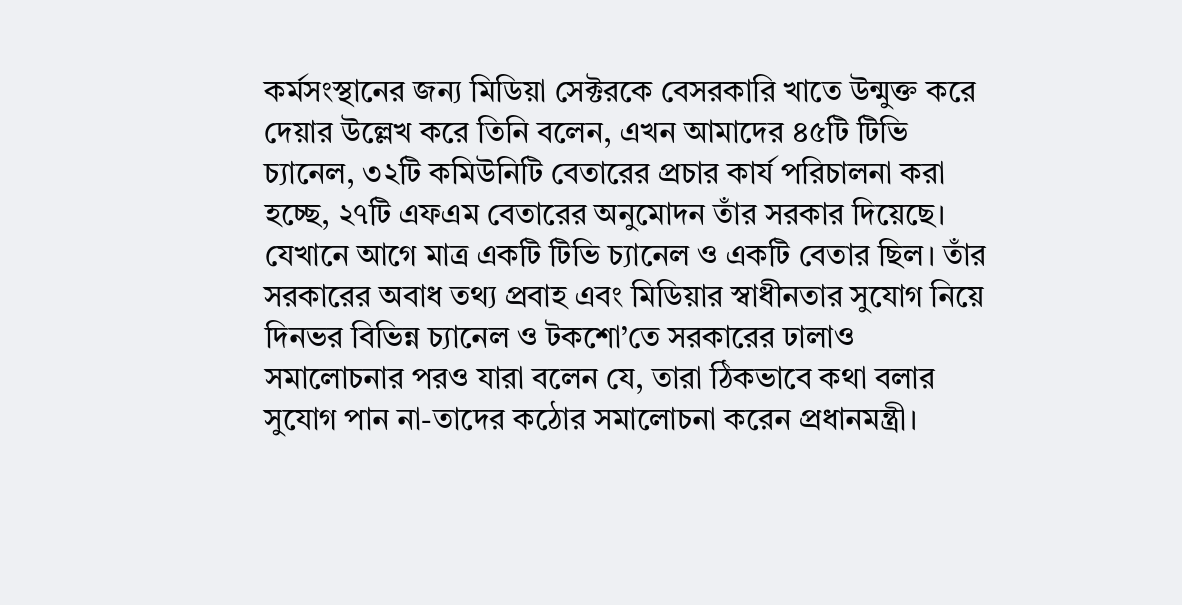কর্মসংস্থানের জন্য মিডিয়া সেক্টরকে বেসরকারি খাতে উন্মুক্ত করে দেয়ার উল্লেখ করে তিনি বলেন, এখন আমাদের ৪৫টি টিভি চ্যানেল, ৩২টি কমিউনিটি বেতারের প্রচার কার্য পরিচালনা করা হচ্ছে, ২৭টি এফএম বেতারের অনুমোদন তাঁর সরকার দিয়েছে। যেখানে আগে মাত্র একটি টিভি চ্যানেল ও একটি বেতার ছিল। তাঁর সরকারের অবাধ তথ্য প্রবাহ এবং মিডিয়ার স্বাধীনতার সুযোগ নিয়ে দিনভর বিভিন্ন চ্যানেল ও টকশো’তে সরকারের ঢালাও সমালোচনার পরও যারা বলেন যে, তারা ঠিকভাবে কথা বলার সুযোগ পান না-তাদের কঠোর সমালোচনা করেন প্রধানমন্ত্রী।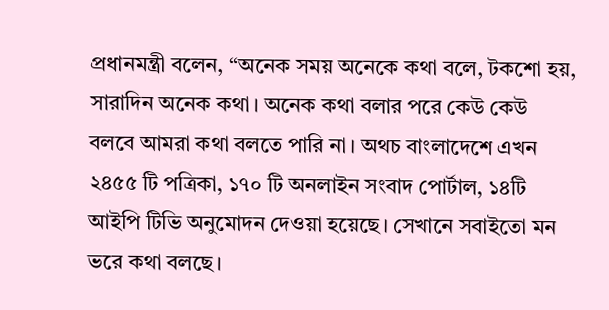প্রধানমন্ত্রী বলেন, “অনেক সময় অনেকে কথা বলে, টকশো হয়, সারাদিন অনেক কথা। অনেক কথা বলার পরে কেউ কেউ বলবে আমরা কথা বলতে পারি না। অথচ বাংলাদেশে এখন ২৪৫৫ টি পত্রিকা, ১৭০ টি অনলাইন সংবাদ পোর্টাল, ১৪টি আইপি টিভি অনুমোদন দেওয়া হয়েছে। সেখানে সবাইতো মন ভরে কথা বলছে।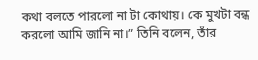কথা বলতে পারলো না টা কোথায়। কে মুখটা বন্ধ করলো আমি জানি না।” তিনি বলেন, তাঁর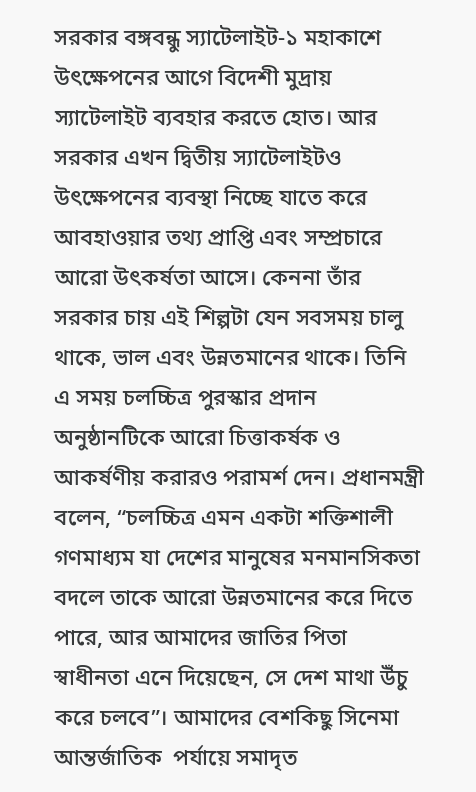সরকার বঙ্গবন্ধু স্যাটেলাইট-১ মহাকাশে উৎক্ষেপনের আগে বিদেশী মুদ্রায় স্যাটেলাইট ব্যবহার করতে হোত। আর সরকার এখন দ্বিতীয় স্যাটেলাইটও উৎক্ষেপনের ব্যবস্থা নিচ্ছে যাতে করে আবহাওয়ার তথ্য প্রাপ্তি এবং সম্প্রচারে আরো উৎকর্ষতা আসে। কেননা তাঁর সরকার চায় এই শিল্পটা যেন সবসময় চালু থাকে, ভাল এবং উন্নতমানের থাকে। তিনি এ সময় চলচ্চিত্র পুরস্কার প্রদান অনুষ্ঠানটিকে আরো চিত্তাকর্ষক ও আকর্ষণীয় করারও পরামর্শ দেন। প্রধানমন্ত্রী বলেন, “চলচ্চিত্র এমন একটা শক্তিশালী গণমাধ্যম যা দেশের মানুষের মনমানসিকতা বদলে তাকে আরো উন্নতমানের করে দিতে পারে, আর আমাদের জাতির পিতা স্বাধীনতা এনে দিয়েছেন, সে দেশ মাথা উঁচু করে চলবে”। আমাদের বেশকিছু সিনেমা আন্তর্জাতিক  পর্যায়ে সমাদৃত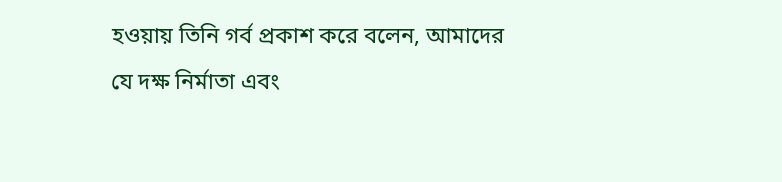হওয়ায় তিনি গর্ব প্রকাশ করে বলেন, আমাদের যে দক্ষ নির্মাতা এবং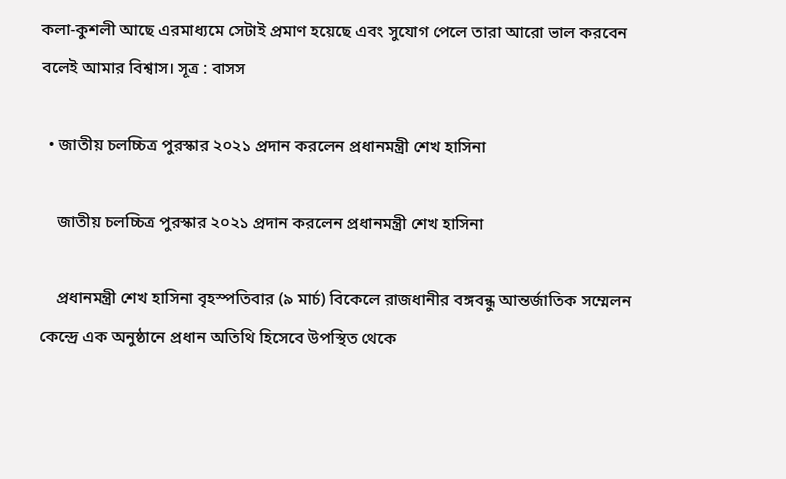কলা-কুশলী আছে এরমাধ্যমে সেটাই প্রমাণ হয়েছে এবং সুযোগ পেলে তারা আরো ভাল করবেন বলেই আমার বিশ্বাস। সূত্র : বাসস

  • জাতীয় চলচ্চিত্র পুরস্কার ২০২১ প্রদান করলেন প্রধানমন্ত্রী শেখ হাসিনা

    জাতীয় চলচ্চিত্র পুরস্কার ২০২১ প্রদান করলেন প্রধানমন্ত্রী শেখ হাসিনা

    প্রধানমন্ত্রী শেখ হাসিনা বৃহস্পতিবার (৯ মার্চ) বিকেলে রাজধানীর বঙ্গবন্ধু আন্তর্জাতিক সম্মেলন কেন্দ্রে এক অনুষ্ঠানে প্রধান অতিথি হিসেবে উপস্থিত থেকে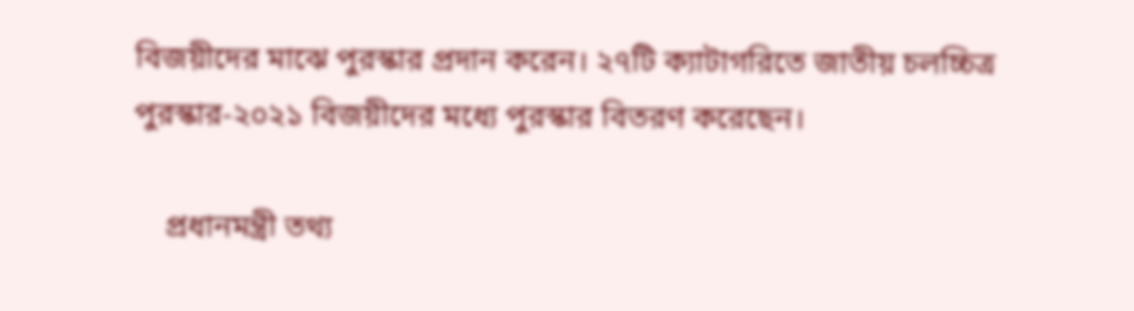বিজয়ীদের মাঝে পুরস্কার প্রদান করেন। ২৭টি ক্যাটাগরিতে জাতীয় চলচ্চিত্র পুরস্কার-২০২১ বিজয়ীদের মধ্যে পুরস্কার বিতরণ করেছেন।

    প্রধানমন্ত্রী তথ্য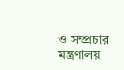ও সম্প্রচার মন্ত্রণালয়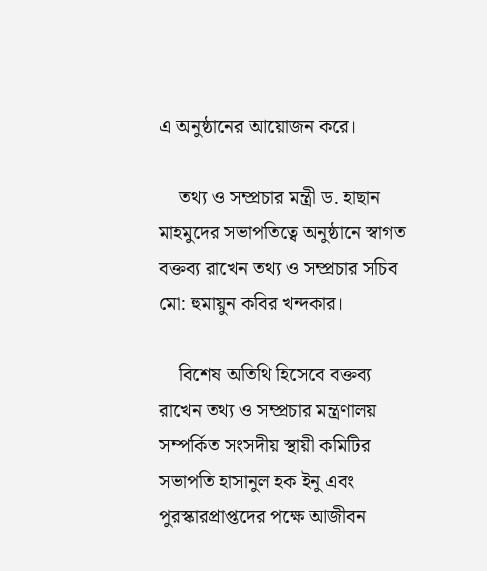এ অনুষ্ঠানের আয়োজন করে।

    তথ্য ও সম্প্রচার মন্ত্রী ড. হাছান মাহমুদের সভাপতিত্বে অনুষ্ঠানে স্বাগত বক্তব্য রাখেন তথ্য ও সম্প্রচার সচিব মো: হুমায়ুন কবির খন্দকার।

    বিশেষ অতিথি হিসেবে বক্তব্য রাখেন তথ্য ও সম্প্রচার মন্ত্রণালয় সম্পর্কিত সংসদীয় স্থায়ী কমিটির সভাপতি হাসানুল হক ইনু এবং পুরস্কারপ্রাপ্তদের পক্ষে আজীবন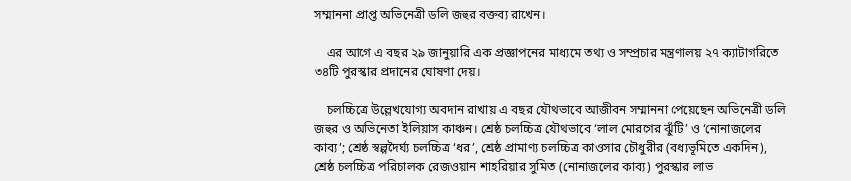সম্মাননা প্রাপ্ত অভিনেত্রী ডলি জহুর বক্তব্য রাখেন।

    এর আগে এ বছর ২৯ জানুয়ারি এক প্রজ্ঞাপনের মাধ্যমে তথ্য ও সম্প্রচার মন্ত্রণালয় ২৭ ক্যাটাগরিতে ৩৪টি পুরস্কার প্রদানের ঘোষণা দেয়।

    চলচ্চিত্রে উল্লেখযোগ্য অবদান রাখায় এ বছর যৌথভাবে আজীবন সম্মাননা পেয়েছেন অভিনেত্রী ডলি জহুর ও অভিনেতা ইলিয়াস কাঞ্চন। শ্রেষ্ঠ চলচ্চিত্র যৌথভাবে ‘লাল মোরগের ঝুঁটি’ ও ‘নোনাজলের কাব্য’; শ্রেষ্ঠ স্বল্পদৈর্ঘ্য চলচ্চিত্র ‘ধর’, শ্রেষ্ঠ প্রামাণ্য চলচ্চিত্র কাওসার চৌধুরীর (বধ্যভূমিতে একদিন), শ্রেষ্ঠ চলচ্চিত্র পরিচালক রেজওয়ান শাহরিয়ার সুমিত (নোনাজলের কাব্য) পুরস্কার লাভ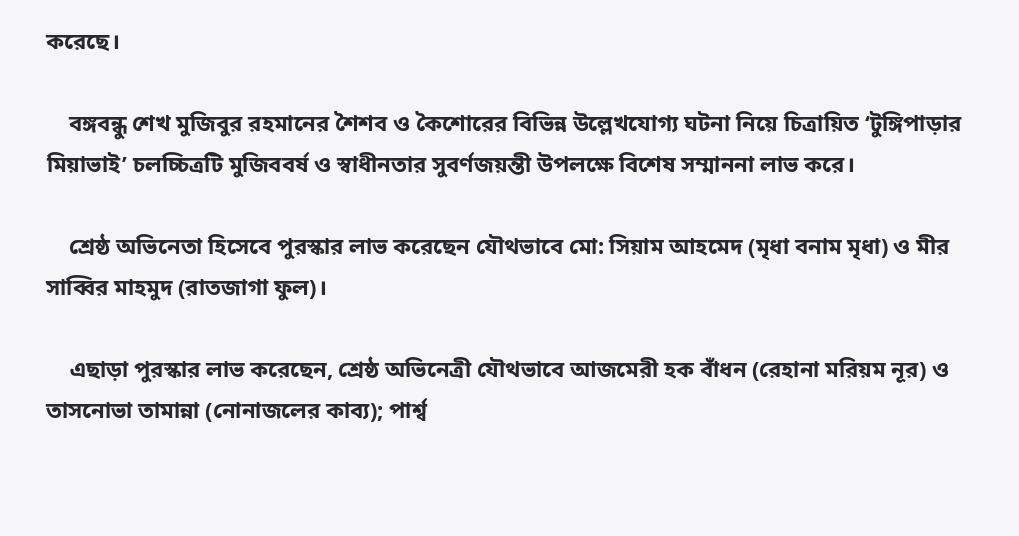করেছে।

    বঙ্গবন্ধু শেখ মুজিবুর রহমানের শৈশব ও কৈশোরের বিভিন্ন উল্লেখযোগ্য ঘটনা নিয়ে চিত্রায়িত ‘টুঙ্গিপাড়ার মিয়াভাই’ চলচ্চিত্রটি মুজিববর্ষ ও স্বাধীনতার সুবর্ণজয়ন্তী উপলক্ষে বিশেষ সম্মাননা লাভ করে।

    শ্রেষ্ঠ অভিনেতা হিসেবে পুরস্কার লাভ করেছেন যৌথভাবে মো: সিয়াম আহমেদ (মৃধা বনাম মৃধা) ও মীর সাব্বির মাহমুদ (রাতজাগা ফুল)।

    এছাড়া পুরস্কার লাভ করেছেন, শ্রেষ্ঠ অভিনেত্রী যৌথভাবে আজমেরী হক বাঁধন (রেহানা মরিয়ম নূর) ও তাসনোভা তামান্না (নোনাজলের কাব্য); পার্শ্ব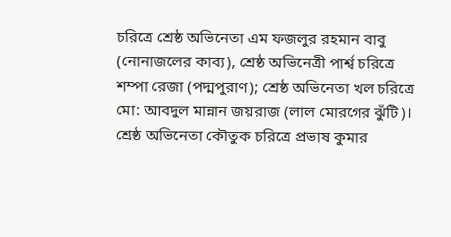চরিত্রে শ্রেষ্ঠ অভিনেতা এম ফজলুর রহমান বাবু (নোনাজলের কাব্য), শ্রেষ্ঠ অভিনেত্রী পার্শ্ব চরিত্রে শম্পা রেজা (পদ্মপুরাণ); শ্রেষ্ঠ অভিনেতা খল চরিত্রে মো: আবদুল মান্নান জয়রাজ (লাল মোরগের ঝুঁটি)। শ্রেষ্ঠ অভিনেতা কৌতুক চরিত্রে প্রভাষ কুমার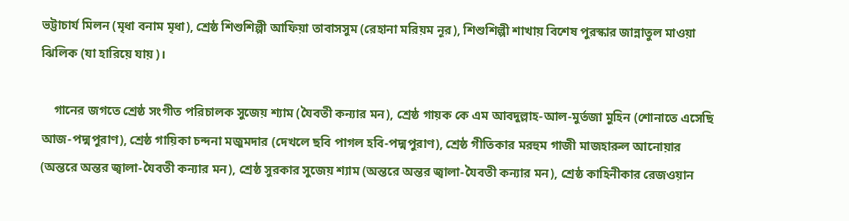ভট্টাচার্য মিলন (মৃধা বনাম মৃধা), শ্রেষ্ঠ শিশুশিল্পী আফিয়া তাবাসসুম (রেহানা মরিয়ম নূর), শিশুশিল্পী শাখায় বিশেষ পুরস্কার জান্নাতুল মাওয়া ঝিলিক (যা হারিয়ে যায়)।

    গানের জগতে শ্রেষ্ঠ সংগীত পরিচালক সুজেয় শ্যাম (যৈবতী কন্যার মন), শ্রেষ্ঠ গায়ক কে এম আবদুল্লাহ-আল-মুর্তজা মুহিন (শোনাতে এসেছি আজ-পদ্মপুরাণ), শ্রেষ্ঠ গায়িকা চন্দনা মজুমদার (দেখলে ছবি পাগল হবি-পদ্মপুরাণ), শ্রেষ্ঠ গীতিকার মরহুম গাজী মাজহারুল আনোয়ার (অন্তরে অন্তর জ্বালা-যৈবতী কন্যার মন), শ্রেষ্ঠ সুরকার সুজেয় শ্যাম (অন্তরে অন্তর জ্বালা-যৈবতী কন্যার মন), শ্রেষ্ঠ কাহিনীকার রেজওয়ান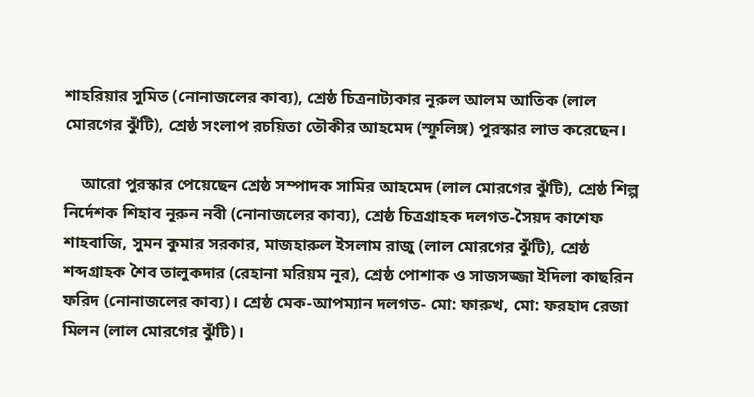শাহরিয়ার সুমিত (নোনাজলের কাব্য), শ্রেষ্ঠ চিত্রনাট্যকার নূরুল আলম আতিক (লাল মোরগের ঝুঁটি), শ্রেষ্ঠ সংলাপ রচয়িতা তৌকীর আহমেদ (স্ফুলিঙ্গ) পুরস্কার লাভ করেছেন।

    আরো পুরস্কার পেয়েছেন শ্রেষ্ঠ সম্পাদক সামির আহমেদ (লাল মোরগের ঝুঁটি), শ্রেষ্ঠ শিল্প নির্দেশক শিহাব নূরুন নবী (নোনাজলের কাব্য), শ্রেষ্ঠ চিত্রগ্রাহক দলগত-সৈয়দ কাশেফ শাহবাজি, সুমন কুমার সরকার, মাজহারুল ইসলাম রাজু (লাল মোরগের ঝুঁটি), শ্রেষ্ঠ শব্দগ্রাহক শৈব তালুকদার (রেহানা মরিয়ম নূর), শ্রেষ্ঠ পোশাক ও সাজসজ্জা ইদিলা কাছরিন ফরিদ (নোনাজলের কাব্য)। শ্রেষ্ঠ মেক-আপম্যান দলগত- মো: ফারুখ, মো: ফরহাদ রেজা মিলন (লাল মোরগের ঝুঁটি)।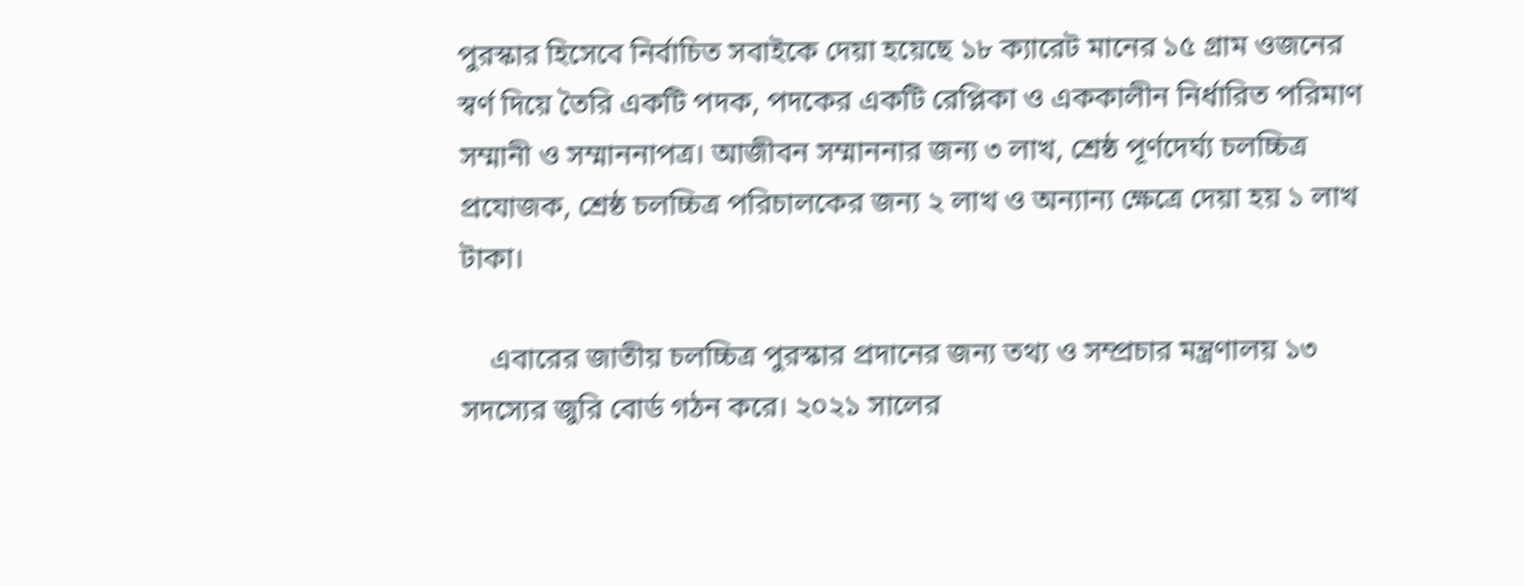পুরস্কার হিসেবে নির্বাচিত সবাইকে দেয়া হয়েছে ১৮ ক্যারেট মানের ১৫ গ্রাম ওজনের স্বর্ণ দিয়ে তৈরি একটি পদক, পদকের একটি রেপ্লিকা ও এককালীন নির্ধারিত পরিমাণ সম্মানী ও সম্মাননাপত্র। আজীবন সম্মাননার জন্য ৩ লাখ, শ্রেষ্ঠ পূর্ণদের্ঘ্য চলচ্চিত্র প্রযোজক, শ্রেষ্ঠ চলচ্চিত্র পরিচালকের জন্য ২ লাখ ও অন্যান্য ক্ষেত্রে দেয়া হয় ১ লাখ টাকা।

    এবারের জাতীয় চলচ্চিত্র পুরস্কার প্রদানের জন্য তথ্য ও সম্প্রচার মন্ত্রণালয় ১৩ সদস্যের জুরি বোর্ড গঠন করে। ২০২১ সালের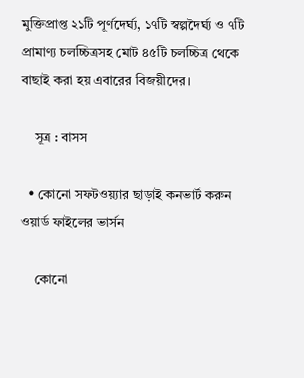মুক্তিপ্রাপ্ত ২১টি পূর্ণদের্ঘ্য, ১৭টি স্বল্পদৈর্ঘ্য ও ৭টি প্রামাণ্য চলচ্চিত্রসহ মোট ৪৫টি চলচ্চিত্র থেকে বাছাই করা হয় এবারের বিজয়ীদের।

    সূত্র : বাসস

  • কোনো সফটওয়্যার ছাড়াই কনভার্ট করুন ওয়ার্ড ফাইলের ভার্সন

    কোনো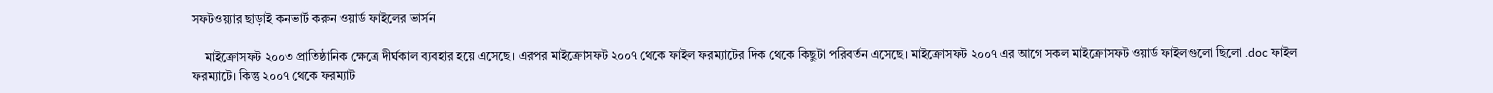সফটওয়্যার ছাড়াই কনভার্ট করুন ওয়ার্ড ফাইলের ভার্সন

    মাইক্রোসফট ২০০৩ প্রাতিষ্ঠানিক ক্ষেত্রে দীর্ঘকাল ব্যবহার হয়ে এসেছে। এরপর মাইক্রোসফট ২০০৭ থেকে ফাইল ফরম্যাটের দিক থেকে কিছুটা পরিবর্তন এসেছে। মাইক্রোসফট ২০০৭ এর আগে সকল মাইক্রোসফট ওয়ার্ড ফাইলগুলো ছিলো .doc ফাইল ফরম্যাটে। কিন্তু ২০০৭ থেকে ফরম্যাট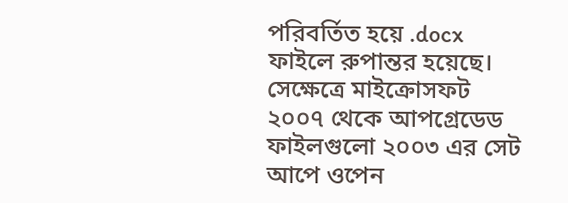পরিবর্তিত হয়ে .docx ফাইলে রুপান্তর হয়েছে। সেক্ষেত্রে মাইক্রোসফট ২০০৭ থেকে আপগ্রেডেড ফাইলগুলো ২০০৩ এর সেট আপে ওপেন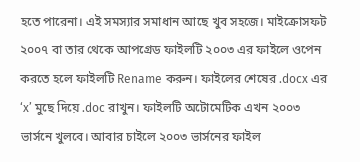হতে পারেনা। এই সমস্যার সমাধান আছে খুব সহজে। মাইক্রোসফট ২০০৭ বা তার থেকে আপগ্রেড ফাইলটি ২০০৩ এর ফাইলে ওপেন করতে হলে ফাইলটি Rename করুন। ফাইলের শেষের .docx এর ‘x’ মুছে দিয়ে .doc রাখুন। ফাইলটি অটোমেটিক এখন ২০০৩ ভার্সনে খুলবে। আবার চাইলে ২০০৩ ভার্সনের ফাইল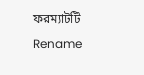ফরম্যাটটি Rename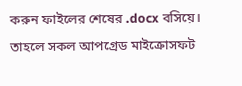করুন ফাইলের শেষের .docx বসিয়ে। তাহলে সকল আপগ্রেড মাইক্রোসফট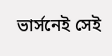ভার্সনেই সেই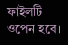ফাইলটি ওপেন হবে।